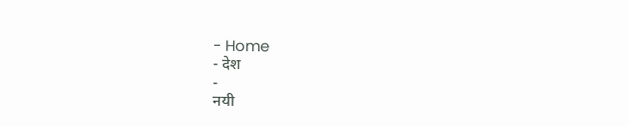- Home
- देश
-
नयी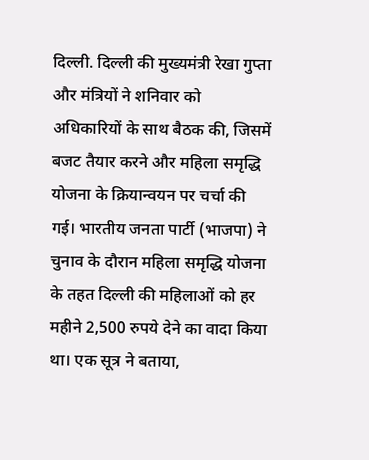दिल्ली. दिल्ली की मुख्यमंत्री रेखा गुप्ता और मंत्रियों ने शनिवार को अधिकारियों के साथ बैठक की, जिसमें बजट तैयार करने और महिला समृद्धि योजना के क्रियान्वयन पर चर्चा की गई। भारतीय जनता पार्टी (भाजपा) ने चुनाव के दौरान महिला समृद्धि योजना के तहत दिल्ली की महिलाओं को हर महीने 2,500 रुपये देने का वादा किया था। एक सूत्र ने बताया,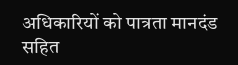अधिकारियों को पात्रता मानदंड सहित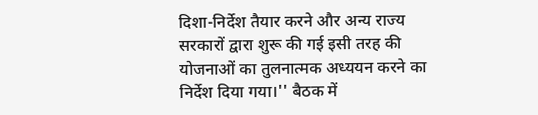दिशा-निर्देश तैयार करने और अन्य राज्य सरकारों द्वारा शुरू की गई इसी तरह की योजनाओं का तुलनात्मक अध्ययन करने का निर्देश दिया गया।'' बैठक में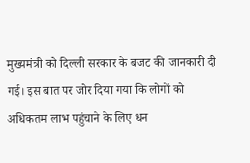मुख्यमंत्री को दिल्ली सरकार के बजट की जानकारी दी गई। इस बात पर जोर दिया गया कि लोगों को अधिकतम लाभ पहुंचाने के लिए धन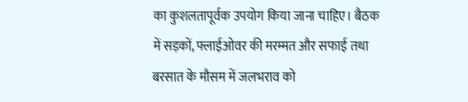का कुशलतापूर्वक उपयोग किया जाना चाहिए। बैठक में सड़कों, फ्लाईओवर की मरम्मत और सफाई तथा बरसात के मौसम में जलभराव को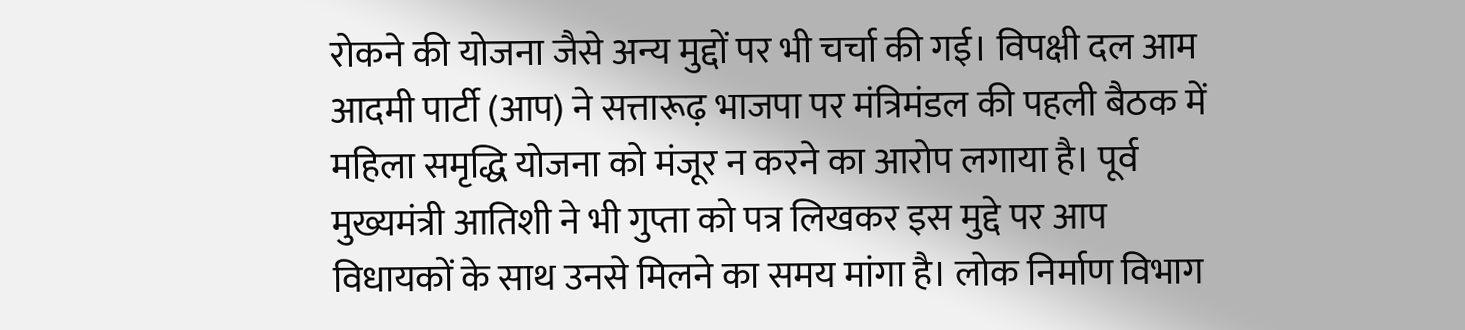रोकने की योजना जैसे अन्य मुद्दों पर भी चर्चा की गई। विपक्षी दल आम आदमी पार्टी (आप) ने सत्तारूढ़ भाजपा पर मंत्रिमंडल की पहली बैठक में महिला समृद्धि योजना को मंजूर न करने का आरोप लगाया है। पूर्व मुख्यमंत्री आतिशी ने भी गुप्ता को पत्र लिखकर इस मुद्दे पर आप विधायकों के साथ उनसे मिलने का समय मांगा है। लोक निर्माण विभाग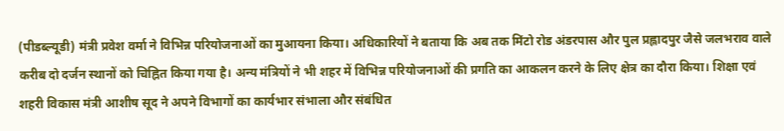(पीडब्ल्यूडी) मंत्री प्रवेश वर्मा ने विभिन्न परियोजनाओं का मुआयना किया। अधिकारियों ने बताया कि अब तक मिंटो रोड अंडरपास और पुल प्रह्लादपुर जैसे जलभराव वाले करीब दो दर्जन स्थानों को चिह्नित किया गया है। अन्य मंत्रियों ने भी शहर में विभिन्न परियोजनाओं की प्रगति का आकलन करने के लिए क्षेत्र का दौरा किया। शिक्षा एवं शहरी विकास मंत्री आशीष सूद ने अपने विभागों का कार्यभार संभाला और संबंधित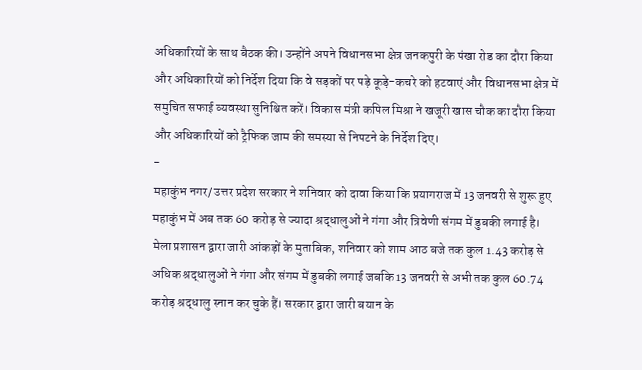अधिकारियों के साथ बैठक की। उन्होंने अपने विधानसभा क्षेत्र जनकपुरी के पंखा रोड का दौरा किया और अधिकारियों को निर्देश दिया कि वे सड़कों पर पड़े कूड़े-कचरे को हटवाएं और विधानसभा क्षेत्र में समुचित सफाई व्यवस्था सुनिश्चित करें। विकास मंत्री कपिल मिश्रा ने खजूरी खास चौक का दौरा किया और अधिकारियों को ट्रैफिक जाम की समस्या से निपटने के निर्देश दिए।
-
महाकुंभ नगर/ उत्तर प्रदेश सरकार ने शनिवार को दावा किया कि प्रयागराज में 13 जनवरी से शुरू हुए महाकुंभ में अब तक 60 करोड़ से ज्यादा श्रद्धालुओं ने गंगा और त्रिवेणी संगम में डुबकी लगाई है।
मेला प्रशासन द्वारा जारी आंकड़ों के मुताबिक, शनिवार को शाम आठ बजे तक कुल 1.43 करोड़ से अधिक श्रद्धालुओं ने गंगा और संगम में डुबकी लगाई जबकि 13 जनवरी से अभी तक कुल 60.74 करोड़ श्रद्धालु स्नान कर चुके हैं। सरकार द्वारा जारी बयान के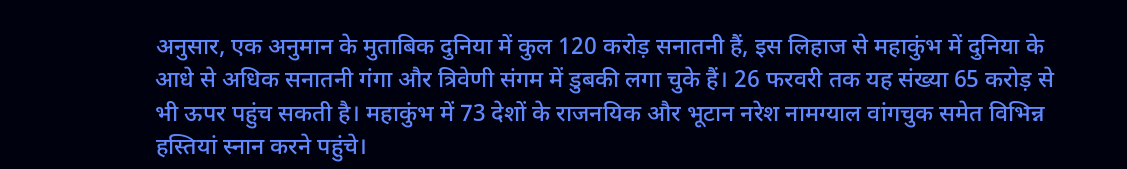अनुसार, एक अनुमान के मुताबिक दुनिया में कुल 120 करोड़ सनातनी हैं, इस लिहाज से महाकुंभ में दुनिया के आधे से अधिक सनातनी गंगा और त्रिवेणी संगम में डुबकी लगा चुके हैं। 26 फरवरी तक यह संख्या 65 करोड़ से भी ऊपर पहुंच सकती है। महाकुंभ में 73 देशों के राजनयिक और भूटान नरेश नामग्याल वांगचुक समेत विभिन्न हस्तियां स्नान करने पहुंचे।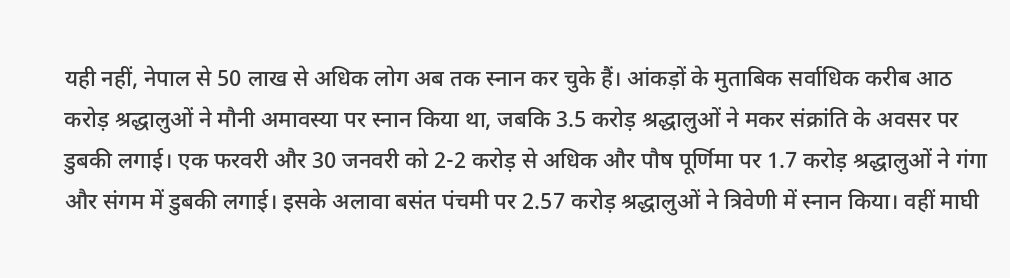यही नहीं, नेपाल से 50 लाख से अधिक लोग अब तक स्नान कर चुके हैं। आंकड़ों के मुताबिक सर्वाधिक करीब आठ करोड़ श्रद्धालुओं ने मौनी अमावस्या पर स्नान किया था, जबकि 3.5 करोड़ श्रद्धालुओं ने मकर संक्रांति के अवसर पर डुबकी लगाई। एक फरवरी और 30 जनवरी को 2-2 करोड़ से अधिक और पौष पूर्णिमा पर 1.7 करोड़ श्रद्धालुओं ने गंगा और संगम में डुबकी लगाई। इसके अलावा बसंत पंचमी पर 2.57 करोड़ श्रद्धालुओं ने त्रिवेणी में स्नान किया। वहीं माघी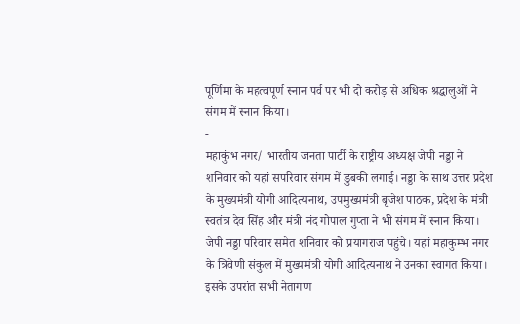पूर्णिमा के महत्वपूर्ण स्नान पर्व पर भी दो करोड़ से अधिक श्रद्धालुओं ने संगम में स्नान किया।
-
महाकुंभ नगर/ भारतीय जनता पार्टी के राष्ट्रीय अध्यक्ष जेपी नड्डा ने शनिवार को यहां सपरिवार संगम में डुबकी लगाई। नड्डा के साथ उत्तर प्रदेश के मुख्यमंत्री योगी आदित्यनाथ, उपमुख्यमंत्री बृजेश पाठक, प्रदेश के मंत्री स्वतंत्र देव सिंह और मंत्री नंद गोपाल गुप्ता ने भी संगम में स्नान किया।
जेपी नड्डा परिवार समेत शनिवार को प्रयागराज पहुंचे। यहां महाकुम्भ नगर के त्रिवेणी संकुल में मुख्यमंत्री योगी आदित्यनाथ ने उनका स्वागत किया। इसके उपरांत सभी नेतागण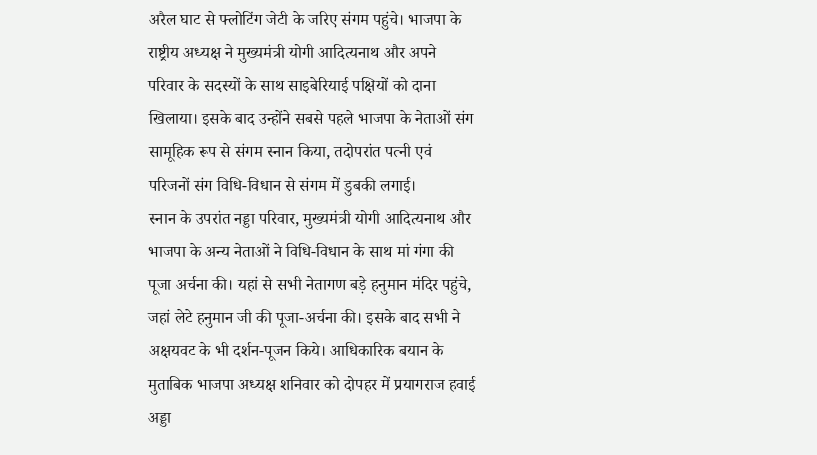अरैल घाट से फ्लोटिंग जेटी के जरिए संगम पहुंचे। भाजपा के राष्ट्रीय अध्यक्ष ने मुख्यमंत्री योगी आदित्यनाथ और अपने परिवार के सदस्यों के साथ साइबेरियाई पक्षियों को दाना खिलाया। इसके बाद उन्होंने सबसे पहले भाजपा के नेताओं संग सामूहिक रूप से संगम स्नान किया, तदोपरांत पत्नी एवं परिजनों संग विधि-विधान से संगम में डुबकी लगाई।
स्नान के उपरांत नड्डा परिवार, मुख्यमंत्री योगी आदित्यनाथ और भाजपा के अन्य नेताओं ने विधि-विधान के साथ मां गंगा की पूजा अर्चना की। यहां से सभी नेतागण बड़े हनुमान मंदिर पहुंचे, जहां लेटे हनुमान जी की पूजा-अर्चना की। इसके बाद सभी ने अक्षयवट के भी दर्शन-पूजन किये। आधिकारिक बयान के मुताबिक भाजपा अध्यक्ष शनिवार को दोपहर में प्रयागराज हवाई अड्डा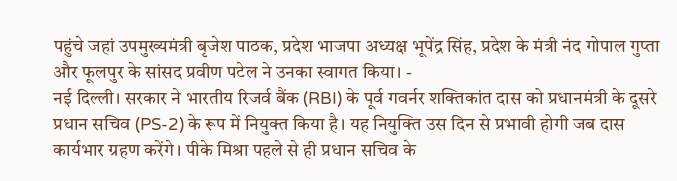पहुंचे जहां उपमुख्यमंत्री बृजेश पाठक, प्रदेश भाजपा अध्यक्ष भूपेंद्र सिंह, प्रदेश के मंत्री नंद गोपाल गुप्ता और फूलपुर के सांसद प्रवीण पटेल ने उनका स्वागत किया। -
नई दिल्ली। सरकार ने भारतीय रिजर्व बैंक (RBI) के पूर्व गवर्नर शक्तिकांत दास को प्रधानमंत्री के दूसरे प्रधान सचिव (PS-2) के रूप में नियुक्त किया है। यह नियुक्ति उस दिन से प्रभावी होगी जब दास कार्यभार ग्रहण करेंगे। पीके मिश्रा पहले से ही प्रधान सचिव के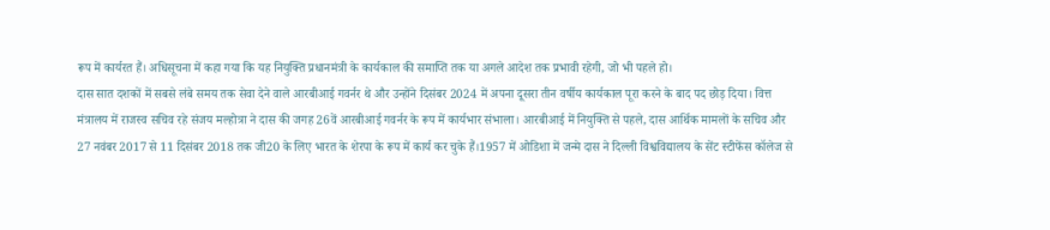रूप में कार्यरत हैं। अधिसूचना में कहा गया कि यह नियुक्ति प्रधानमंत्री के कार्यकाल की समाप्ति तक या अगले आदेश तक प्रभावी रहेगी, जो भी पहले हो।
दास सात दशकों में सबसे लंबे समय तक सेवा देने वाले आरबीआई गवर्नर थे और उन्होंने दिसंबर 2024 में अपना दूसरा तीन वर्षीय कार्यकाल पूरा करने के बाद पद छोड़ दिया। वित्त मंत्रालय में राजस्व सचिव रहे संजय मल्होत्रा ने दास की जगह 26वें आरबीआई गवर्नर के रूप में कार्यभार संभाला। आरबीआई में नियुक्ति से पहले, दास आर्थिक मामलों के सचिव और 27 नवंबर 2017 से 11 दिसंबर 2018 तक जी20 के लिए भारत के शेरपा के रूप में कार्य कर चुके हैं।1957 में ओडिशा में जन्मे दास ने दिल्ली विश्वविद्यालय के सेंट स्टीफेंस कॉलेज से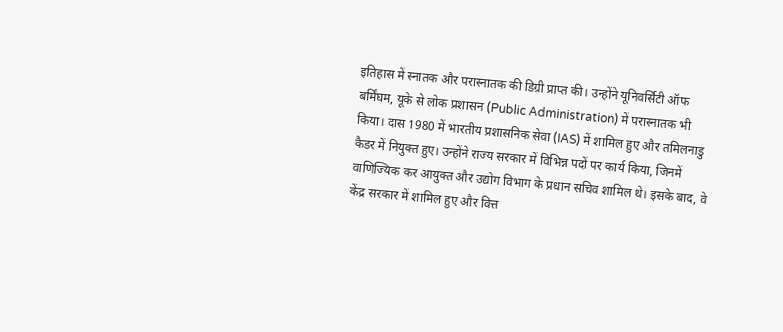इतिहास में स्नातक और परास्नातक की डिग्री प्राप्त की। उन्होंने यूनिवर्सिटी ऑफ बर्मिंघम, यूके से लोक प्रशासन (Public Administration) में परास्नातक भी किया। दास 1980 में भारतीय प्रशासनिक सेवा (IAS) में शामिल हुए और तमिलनाडु कैडर में नियुक्त हुए। उन्होंने राज्य सरकार में विभिन्न पदों पर कार्य किया, जिनमें वाणिज्यिक कर आयुक्त और उद्योग विभाग के प्रधान सचिव शामिल थे। इसके बाद, वे केंद्र सरकार में शामिल हुए और वित्त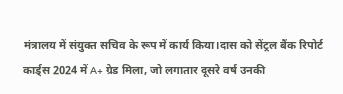मंत्रालय में संयुक्त सचिव के रूप में कार्य किया।दास को सेंट्रल बैंक रिपोर्ट कार्ड्स 2024 में A+ ग्रेड मिला, जो लगातार दूसरे वर्ष उनकी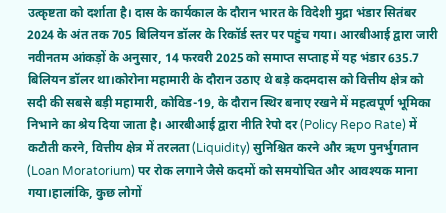उत्कृष्टता को दर्शाता है। दास के कार्यकाल के दौरान भारत के विदेशी मुद्रा भंडार सितंबर 2024 के अंत तक 705 बिलियन डॉलर के रिकॉर्ड स्तर पर पहुंच गया। आरबीआई द्वारा जारी नवीनतम आंकड़ों के अनुसार, 14 फरवरी 2025 को समाप्त सप्ताह में यह भंडार 635.7 बिलियन डॉलर था।कोरोना महामारी के दौरान उठाए थे बड़े कदमदास को वित्तीय क्षेत्र को सदी की सबसे बड़ी महामारी, कोविड-19, के दौरान स्थिर बनाए रखने में महत्वपूर्ण भूमिका निभाने का श्रेय दिया जाता है। आरबीआई द्वारा नीति रेपो दर (Policy Repo Rate) में कटौती करने, वित्तीय क्षेत्र में तरलता (Liquidity) सुनिश्चित करने और ऋण पुनर्भुगतान (Loan Moratorium) पर रोक लगाने जैसे कदमों को समयोचित और आवश्यक माना गया।हालांकि, कुछ लोगों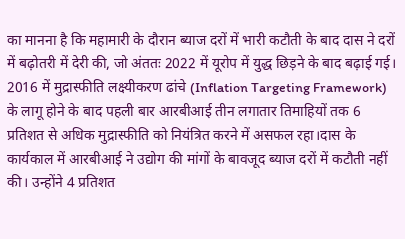का मानना है कि महामारी के दौरान ब्याज दरों में भारी कटौती के बाद दास ने दरों में बढ़ोतरी में देरी की, जो अंततः 2022 में यूरोप में युद्ध छिड़ने के बाद बढ़ाई गई। 2016 में मुद्रास्फीति लक्ष्यीकरण ढांचे (Inflation Targeting Framework) के लागू होने के बाद पहली बार आरबीआई तीन लगातार तिमाहियों तक 6 प्रतिशत से अधिक मुद्रास्फीति को नियंत्रित करने में असफल रहा।दास के कार्यकाल में आरबीआई ने उद्योग की मांगों के बावजूद ब्याज दरों में कटौती नहीं की। उन्होंने 4 प्रतिशत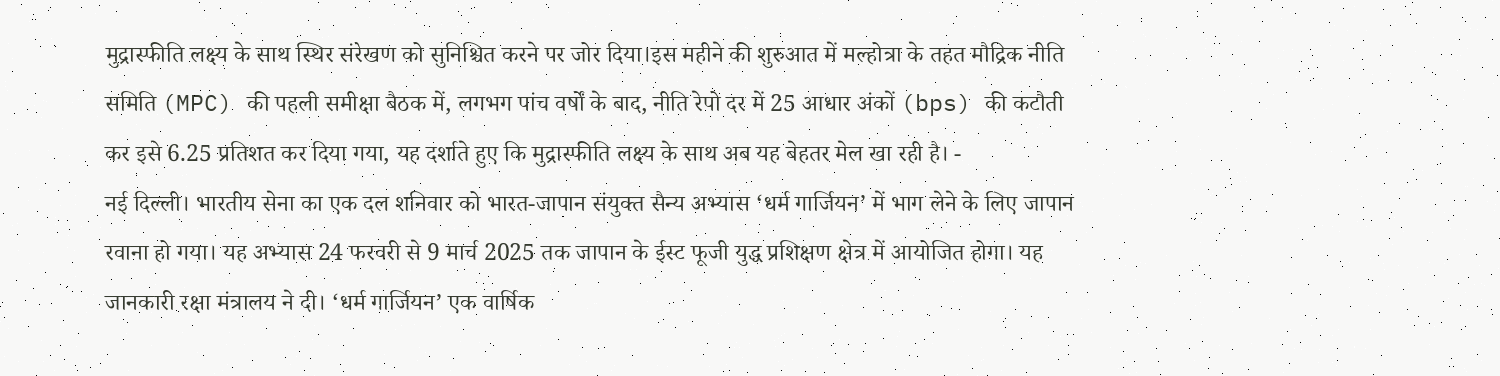मुद्रास्फीति लक्ष्य के साथ स्थिर संरेखण को सुनिश्चित करने पर जोर दिया।इस महीने की शुरुआत में मल्होत्रा के तहत मौद्रिक नीति समिति (MPC) की पहली समीक्षा बैठक में, लगभग पांच वर्षों के बाद, नीति रेपो दर में 25 आधार अंकों (bps) की कटौती कर इसे 6.25 प्रतिशत कर दिया गया, यह दर्शाते हुए कि मुद्रास्फीति लक्ष्य के साथ अब यह बेहतर मेल खा रही है। -
नई दिल्ली। भारतीय सेना का एक दल शनिवार को भारत-जापान संयुक्त सैन्य अभ्यास ‘धर्म गार्जियन’ में भाग लेने के लिए जापान रवाना हो गया। यह अभ्यास 24 फरवरी से 9 मार्च 2025 तक जापान के ईस्ट फूजी युद्ध प्रशिक्षण क्षेत्र में आयोजित होगा। यह जानकारी रक्षा मंत्रालय ने दी। ‘धर्म गार्जियन’ एक वार्षिक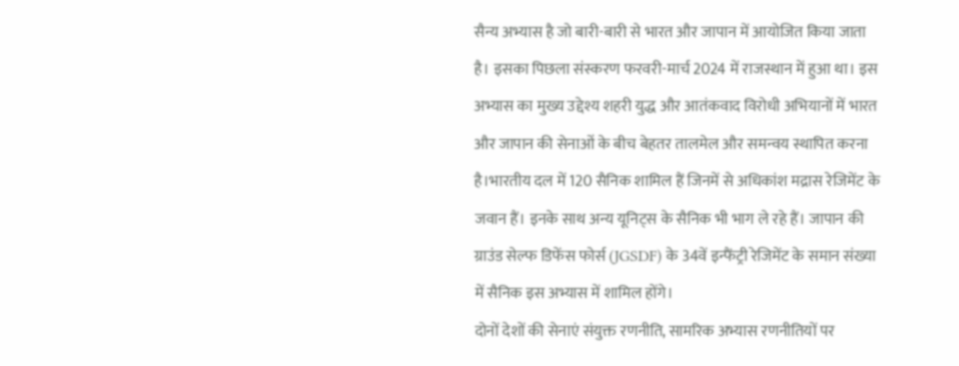सैन्य अभ्यास है जो बारी-बारी से भारत और जापान में आयोजित किया जाता है। इसका पिछला संस्करण फरवरी-मार्च 2024 में राजस्थान में हुआ था। इस अभ्यास का मुख्य उद्देश्य शहरी युद्ध और आतंकवाद विरोधी अभियानों में भारत और जापान की सेनाओं के बीच बेहतर तालमेल और समन्वय स्थापित करना है।भारतीय दल में 120 सैनिक शामिल हैं जिनमें से अधिकांश मद्रास रेजिमेंट के जवान हैं। इनके साथ अन्य यूनिट्स के सैनिक भी भाग ले रहे हैं। जापान की ग्राउंड सेल्फ डिफेंस फोर्स (JGSDF) के 34वें इन्फैंट्री रेजिमेंट के समान संख्या में सैनिक इस अभ्यास में शामिल होंगे।
दोनों देशों की सेनाएं संयुक्त रणनीति, सामरिक अभ्यास रणनीतियों पर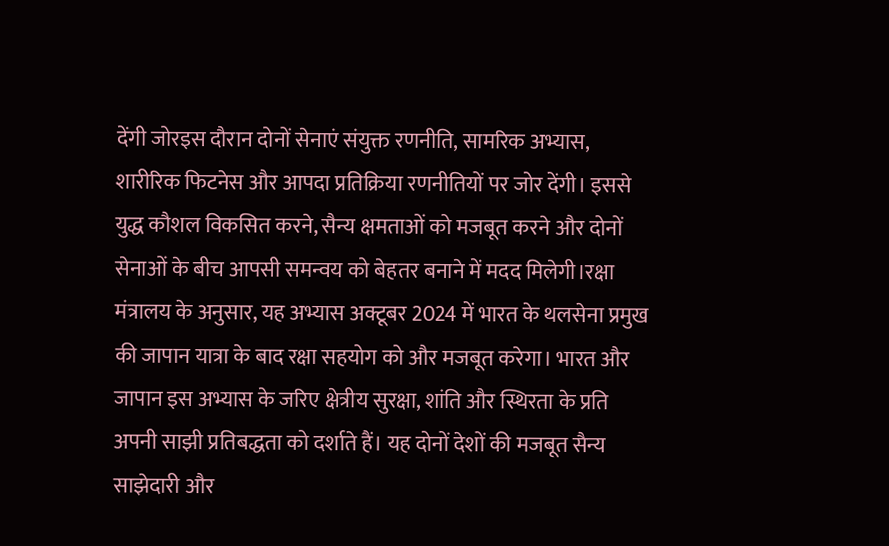देंगी जोरइस दौरान दोनों सेनाएं संयुक्त रणनीति, सामरिक अभ्यास, शारीरिक फिटनेस और आपदा प्रतिक्रिया रणनीतियों पर जोर देंगी। इससे युद्ध कौशल विकसित करने, सैन्य क्षमताओं को मजबूत करने और दोनों सेनाओं के बीच आपसी समन्वय को बेहतर बनाने में मदद मिलेगी।रक्षा मंत्रालय के अनुसार, यह अभ्यास अक्टूबर 2024 में भारत के थलसेना प्रमुख की जापान यात्रा के बाद रक्षा सहयोग को और मजबूत करेगा। भारत और जापान इस अभ्यास के जरिए क्षेत्रीय सुरक्षा, शांति और स्थिरता के प्रति अपनी साझी प्रतिबद्धता को दर्शाते हैं। यह दोनों देशों की मजबूत सैन्य साझेदारी और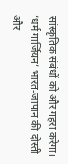सांस्कृतिक संबंधों को और गहरा करेगा। ‘धर्म गार्जियन’ भारत-जापान की दोस्ती और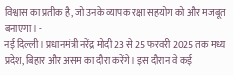विश्वास का प्रतीक है, जो उनके व्यापक रक्षा सहयोग को और मजबूत बनाएगा। -
नई दिल्ली। प्रधानमंत्री नरेंद्र मोदी 23 से 25 फरवरी 2025 तक मध्य प्रदेश, बिहार और असम का दौरा करेंगे। इस दौरान वे कई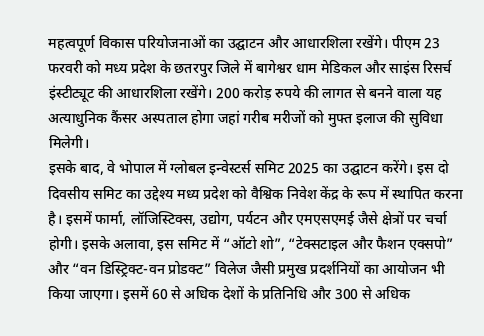महत्वपूर्ण विकास परियोजनाओं का उद्घाटन और आधारशिला रखेंगे। पीएम 23 फरवरी को मध्य प्रदेश के छतरपुर जिले में बागेश्वर धाम मेडिकल और साइंस रिसर्च इंस्टीट्यूट की आधारशिला रखेंगे। 200 करोड़ रुपये की लागत से बनने वाला यह अत्याधुनिक कैंसर अस्पताल होगा जहां गरीब मरीजों को मुफ्त इलाज की सुविधा मिलेगी।
इसके बाद, वे भोपाल में ग्लोबल इन्वेस्टर्स समिट 2025 का उद्घाटन करेंगे। इस दो दिवसीय समिट का उद्देश्य मध्य प्रदेश को वैश्विक निवेश केंद्र के रूप में स्थापित करना है। इसमें फार्मा, लॉजिस्टिक्स, उद्योग, पर्यटन और एमएसएमई जैसे क्षेत्रों पर चर्चा होगी। इसके अलावा, इस समिट में “ऑटो शो”, “टेक्सटाइल और फैशन एक्सपो” और “वन डिस्ट्रिक्ट-वन प्रोडक्ट” विलेज जैसी प्रमुख प्रदर्शनियों का आयोजन भी किया जाएगा। इसमें 60 से अधिक देशों के प्रतिनिधि और 300 से अधिक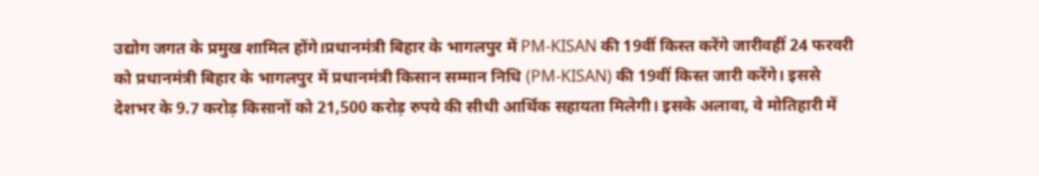उद्योग जगत के प्रमुख शामिल होंगे।प्रधानमंत्री बिहार के भागलपुर में PM-KISAN की 19वीं किस्त करेंगे जारीवहीं 24 फरवरी को प्रधानमंत्री बिहार के भागलपुर में प्रधानमंत्री किसान सम्मान निधि (PM-KISAN) की 19वीं किस्त जारी करेंगे। इससे देशभर के 9.7 करोड़ किसानों को 21,500 करोड़ रुपये की सीधी आर्थिक सहायता मिलेगी। इसके अलावा, वे मोतिहारी में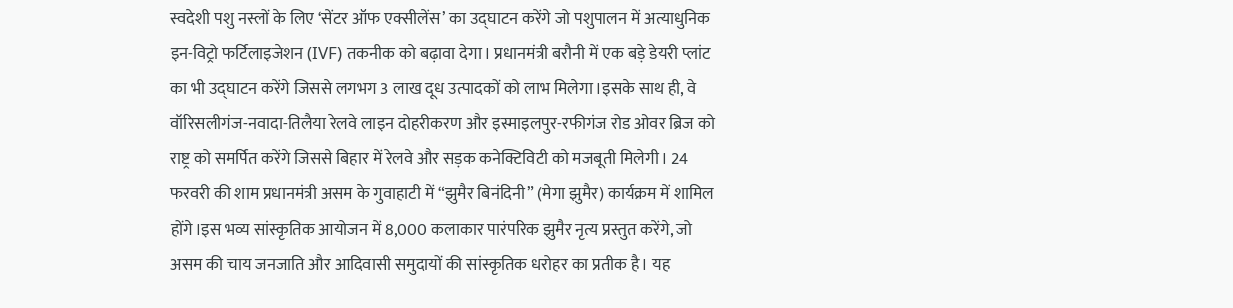स्वदेशी पशु नस्लों के लिए ‘सेंटर ऑफ एक्सीलेंस’ का उद्घाटन करेंगे जो पशुपालन में अत्याधुनिक इन-विट्रो फर्टिलाइजेशन (IVF) तकनीक को बढ़ावा देगा। प्रधानमंत्री बरौनी में एक बड़े डेयरी प्लांट का भी उद्घाटन करेंगे जिससे लगभग 3 लाख दूध उत्पादकों को लाभ मिलेगा।इसके साथ ही, वे वॉरिसलीगंज-नवादा-तिलैया रेलवे लाइन दोहरीकरण और इस्माइलपुर-रफीगंज रोड ओवर ब्रिज को राष्ट्र को समर्पित करेंगे जिससे बिहार में रेलवे और सड़क कनेक्टिविटी को मजबूती मिलेगी। 24 फरवरी की शाम प्रधानमंत्री असम के गुवाहाटी में “झुमैर बिनंदिनी” (मेगा झुमैर) कार्यक्रम में शामिल होंगे।इस भव्य सांस्कृतिक आयोजन में 8,000 कलाकार पारंपरिक झुमैर नृत्य प्रस्तुत करेंगे, जो असम की चाय जनजाति और आदिवासी समुदायों की सांस्कृतिक धरोहर का प्रतीक है। यह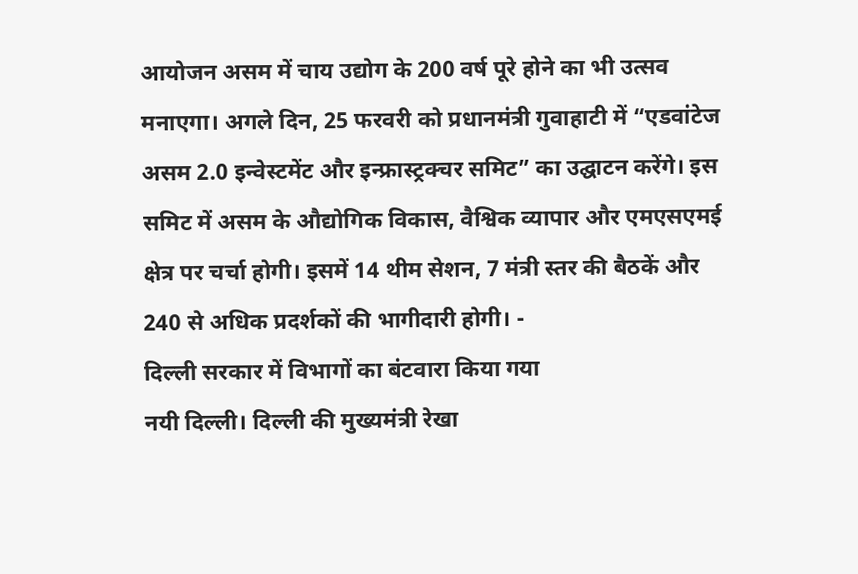आयोजन असम में चाय उद्योग के 200 वर्ष पूरे होने का भी उत्सव मनाएगा। अगले दिन, 25 फरवरी को प्रधानमंत्री गुवाहाटी में “एडवांटेज असम 2.0 इन्वेस्टमेंट और इन्फ्रास्ट्रक्चर समिट” का उद्घाटन करेंगे। इस समिट में असम के औद्योगिक विकास, वैश्विक व्यापार और एमएसएमई क्षेत्र पर चर्चा होगी। इसमें 14 थीम सेशन, 7 मंत्री स्तर की बैठकें और 240 से अधिक प्रदर्शकों की भागीदारी होगी। -
दिल्ली सरकार में विभागों का बंटवारा किया गया
नयी दिल्ली। दिल्ली की मुख्यमंत्री रेखा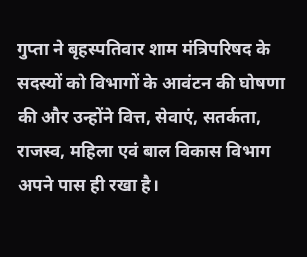गुप्ता ने बृहस्पतिवार शाम मंत्रिपरिषद के सदस्यों को विभागों के आवंटन की घोषणा की और उन्होंने वित्त, सेवाएं, सतर्कता, राजस्व, महिला एवं बाल विकास विभाग अपने पास ही रखा है।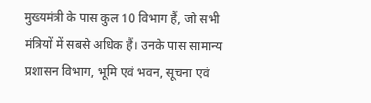मुख्यमंत्री के पास कुल 10 विभाग हैं, जो सभी मंत्रियों में सबसे अधिक हैं। उनके पास सामान्य प्रशासन विभाग, भूमि एवं भवन, सूचना एवं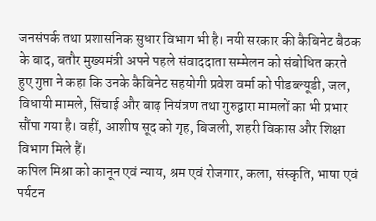जनसंपर्क तथा प्रशासनिक सुधार विभाग भी है। नयी सरकार की कैबिनेट बैठक के बाद, बतौर मुख्यमंत्री अपने पहले संवाददाता सम्मेलन को संबोधित करते हुए गुप्ता ने कहा कि उनके कैबिनेट सहयोगी प्रवेश वर्मा को पीडब्ल्यूडी, जल, विधायी मामले, सिंचाई और बाढ़ नियंत्रण तथा गुरुद्वारा मामलों का भी प्रभार सौंपा गया है। वहीं, आशीष सूद को गृह, बिजली, शहरी विकास और शिक्षा विभाग मिले हैं।
कपिल मिश्रा को कानून एवं न्याय, श्रम एवं रोजगार, कला, संस्कृति, भाषा एवं पर्यटन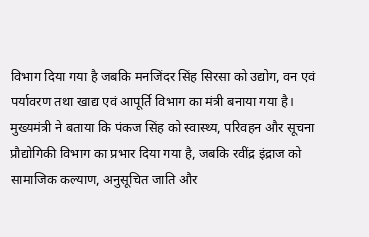विभाग दिया गया है जबकि मनजिंदर सिंह सिरसा को उद्योग, वन एवं पर्यावरण तथा खाद्य एवं आपूर्ति विभाग का मंत्री बनाया गया है। मुख्यमंत्री ने बताया कि पंकज सिंह को स्वास्थ्य, परिवहन और सूचना प्रौद्योगिकी विभाग का प्रभार दिया गया है, जबकि रवींद्र इंद्राज को सामाजिक कल्याण, अनुसूचित जाति और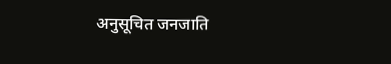अनुसूचित जनजाति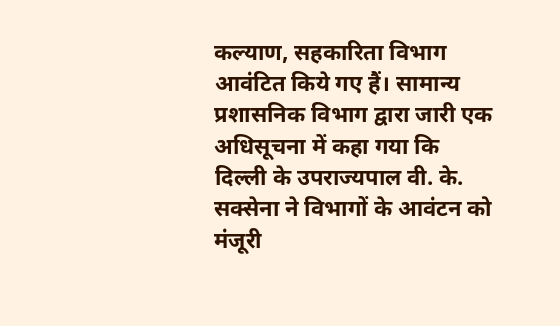कल्याण, सहकारिता विभाग आवंटित किये गए हैं। सामान्य प्रशासनिक विभाग द्वारा जारी एक अधिसूचना में कहा गया कि दिल्ली के उपराज्यपाल वी. के. सक्सेना ने विभागों के आवंटन को मंजूरी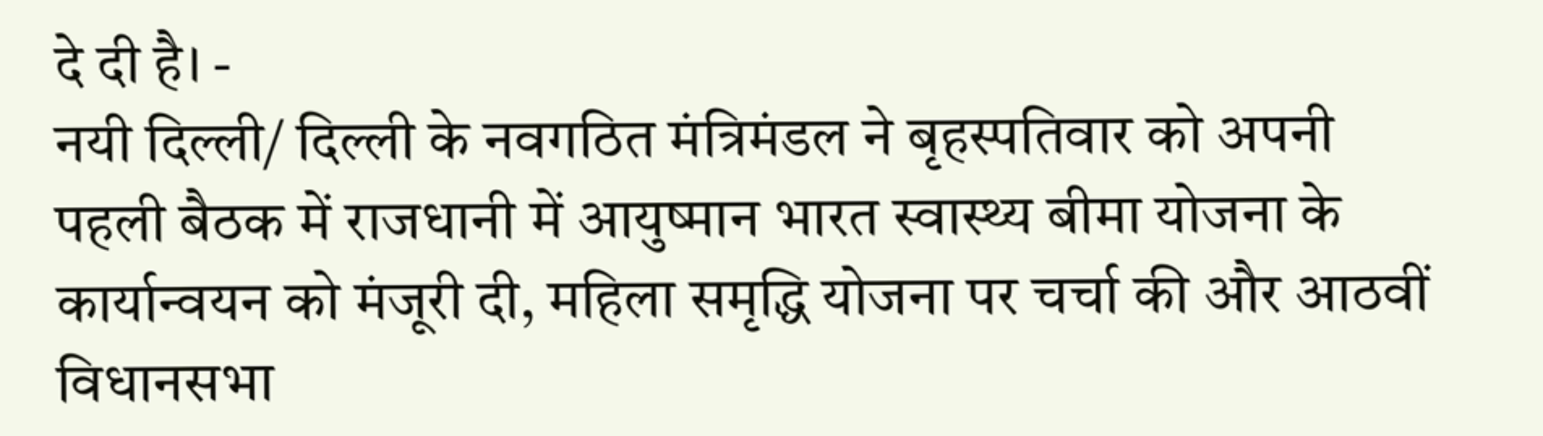दे दी है। -
नयी दिल्ली/ दिल्ली के नवगठित मंत्रिमंडल ने बृहस्पतिवार को अपनी पहली बैठक में राजधानी में आयुष्मान भारत स्वास्थ्य बीमा योजना के कार्यान्वयन को मंजूरी दी, महिला समृद्धि योजना पर चर्चा की और आठवीं विधानसभा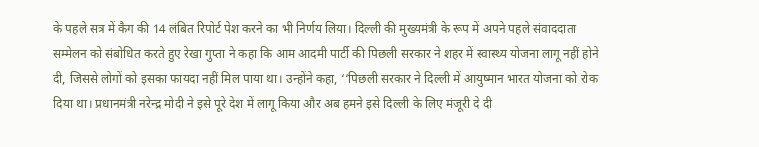के पहले सत्र में कैग की 14 लंबित रिपोर्ट पेश करने का भी निर्णय लिया। दिल्ली की मुख्यमंत्री के रूप में अपने पहले संवाददाता सम्मेलन को संबोधित करते हुए रेखा गुप्ता ने कहा कि आम आदमी पार्टी की पिछली सरकार ने शहर में स्वास्थ्य योजना लागू नहीं होने दी, जिससे लोगों को इसका फायदा नहीं मिल पाया था। उन्होंने कहा, ‘‘पिछली सरकार ने दिल्ली में आयुष्मान भारत योजना को रोक दिया था। प्रधानमंत्री नरेन्द्र मोदी ने इसे पूरे देश में लागू किया और अब हमने इसे दिल्ली के लिए मंजूरी दे दी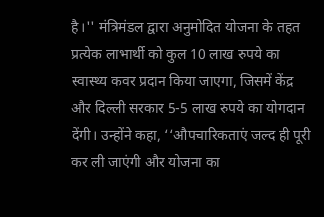है।'' मंत्रिमंडल द्वारा अनुमोदित योजना के तहत प्रत्येक लाभार्थी को कुल 10 लाख रुपये का स्वास्थ्य कवर प्रदान किया जाएगा, जिसमें केंद्र और दिल्ली सरकार 5-5 लाख रुपये का योगदान देंगी। उन्होंने कहा, ‘‘औपचारिकताएं जल्द ही पूरी कर ली जाएंगी और योजना का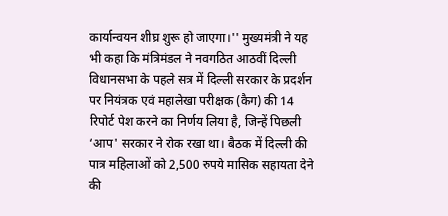कार्यान्वयन शीघ्र शुरू हो जाएगा।'' मुख्यमंत्री ने यह भी कहा कि मंत्रिमंडल ने नवगठित आठवीं दिल्ली विधानसभा के पहले सत्र में दिल्ली सरकार के प्रदर्शन पर नियंत्रक एवं महालेखा परीक्षक (कैग) की 14 रिपोर्ट पेश करने का निर्णय लिया है, जिन्हें पिछली ‘आप' सरकार ने रोक रखा था। बैठक में दिल्ली की पात्र महिलाओं को 2,500 रुपये मासिक सहायता देने की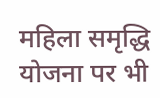महिला समृद्धि योजना पर भी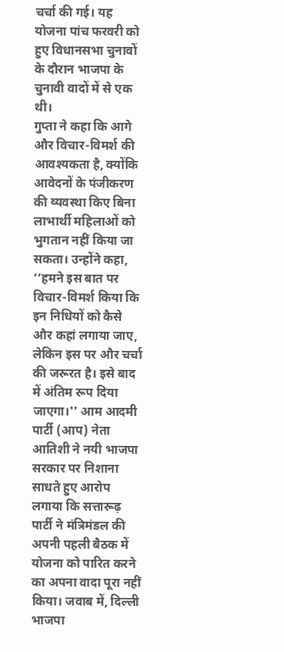चर्चा की गई। यह योजना पांच फरवरी को हुए विधानसभा चुनावों के दौरान भाजपा के चुनावी वादों में से एक थी।
गुप्ता ने कहा कि आगे और विचार-विमर्श की आवश्यकता है, क्योंकि आवेदनों के पंजीकरण की व्यवस्था किए बिना लाभार्थी महिलाओं को भुगतान नहीं किया जा सकता। उन्होंने कहा, ‘‘हमने इस बात पर विचार-विमर्श किया कि इन निधियों को कैसे और कहां लगाया जाए, लेकिन इस पर और चर्चा की जरूरत है। इसे बाद में अंतिम रूप दिया जाएगा।'' आम आदमी पार्टी (आप) नेता आतिशी ने नयी भाजपा सरकार पर निशाना साधते हुए आरोप लगाया कि सत्तारूढ़ पार्टी ने मंत्रिमंडल की अपनी पहली बैठक में योजना को पारित करने का अपना वादा पूरा नहीं किया। जवाब में, दिल्ली भाजपा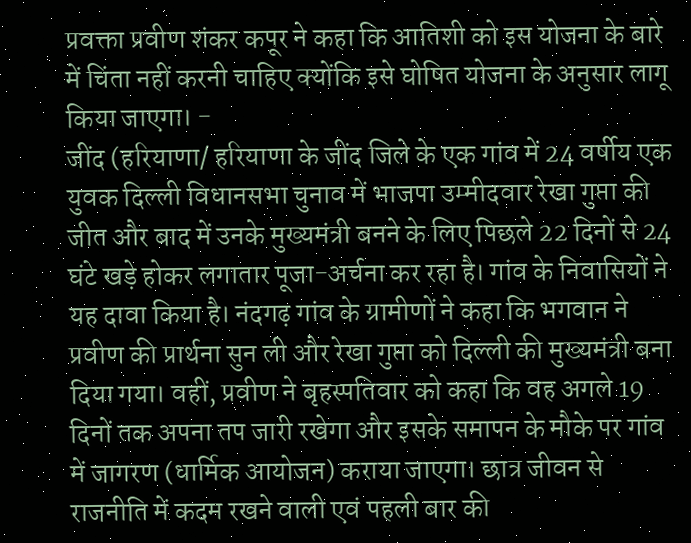प्रवक्ता प्रवीण शंकर कपूर ने कहा कि आतिशी को इस योजना के बारे में चिंता नहीं करनी चाहिए क्योंकि इसे घोषित योजना के अनुसार लागू किया जाएगा। -
जींद (हरियाणा/ हरियाणा के जींद जिले के एक गांव में 24 वर्षीय एक युवक दिल्ली विधानसभा चुनाव में भाजपा उम्मीदवार रेखा गुप्ता की जीत और बाद में उनके मुख्यमंत्री बनने के लिए पिछले 22 दिनों से 24 घंटे खड़े होकर लगातार पूजा-अर्चना कर रहा है। गांव के निवासियों ने यह दावा किया है। नंदगढ़ गांव के ग्रामीणों ने कहा कि भगवान ने प्रवीण की प्रार्थना सुन ली और रेखा गुप्ता को दिल्ली की मुख्यमंत्री बना दिया गया। वहीं, प्रवीण ने बृहस्पतिवार को कहा कि वह अगले 19 दिनों तक अपना तप जारी रखेगा और इसके समापन के मौके पर गांव में जागरण (धार्मिक आयोजन) कराया जाएगा। छात्र जीवन से राजनीति में कदम रखने वाली एवं पहली बार की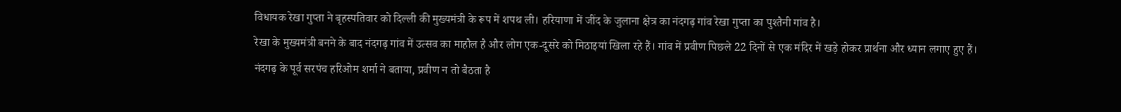विधायक रेखा गुप्ता ने बृहस्पतिवार को दिल्ली की मुख्यमंत्री के रूप में शपथ ली। हरियाणा में जींद के जुलाना क्षेत्र का नंदगढ़ गांव रेखा गुप्ता का पुश्तैनी गांव है।
रेखा के मुख्यमंत्री बनने के बाद नंदगढ़ गांव में उत्सव का माहौल है और लोग एक-दूसरे को मिठाइयां खिला रहे हैं। गांव में प्रवीण पिछले 22 दिनों से एक मंदिर में खड़े होकर प्रार्थना और ध्यान लगाए हुए हैं।
नंदगढ़ के पूर्व सरपंच हरिओम शर्मा ने बताया, प्रवीण न तो बैठता है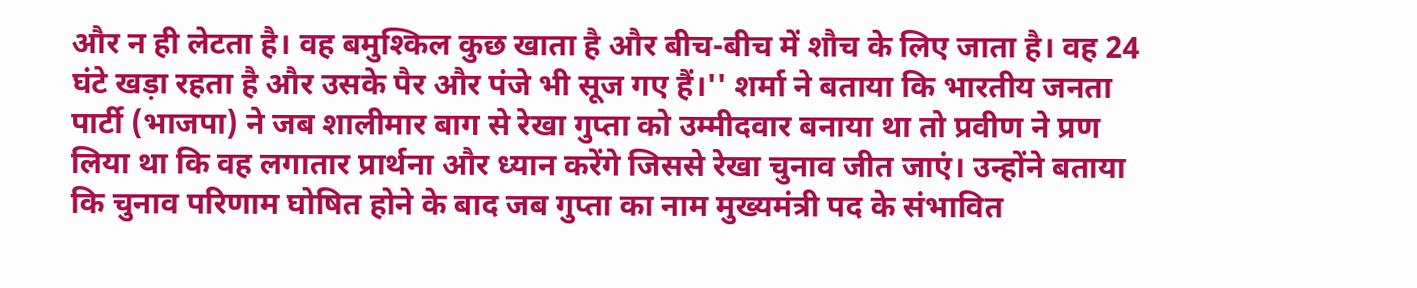और न ही लेटता है। वह बमुश्किल कुछ खाता है और बीच-बीच में शौच के लिए जाता है। वह 24 घंटे खड़ा रहता है और उसके पैर और पंजे भी सूज गए हैं।'' शर्मा ने बताया कि भारतीय जनता पार्टी (भाजपा) ने जब शालीमार बाग से रेखा गुप्ता को उम्मीदवार बनाया था तो प्रवीण ने प्रण लिया था कि वह लगातार प्रार्थना और ध्यान करेंगे जिससे रेखा चुनाव जीत जाएं। उन्होंने बताया कि चुनाव परिणाम घोषित होने के बाद जब गुप्ता का नाम मुख्यमंत्री पद के संभावित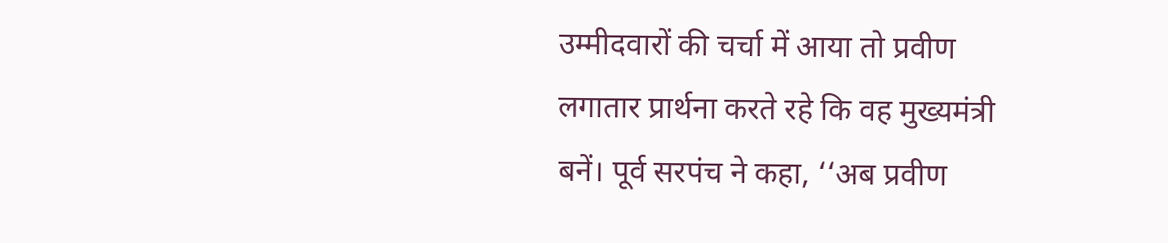उम्मीदवारों की चर्चा में आया तो प्रवीण लगातार प्रार्थना करते रहे कि वह मुख्यमंत्री बनें। पूर्व सरपंच ने कहा, ‘‘अब प्रवीण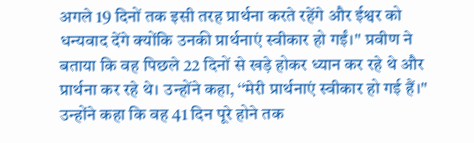अगले 19 दिनों तक इसी तरह प्रार्थना करते रहेंगे और ईश्वर को धन्यवाद देंगे क्योंकि उनकी प्रार्थनाएं स्वीकार हो गईं।'' प्रवीण ने बताया कि वह पिछले 22 दिनों से खड़े होकर ध्यान कर रहे थे और प्रार्थना कर रहे थे। उन्होंने कहा, ‘‘मेरी प्रार्थनाएं स्वीकार हो गई हैं।'' उन्होंने कहा कि वह 41 दिन पूरे होने तक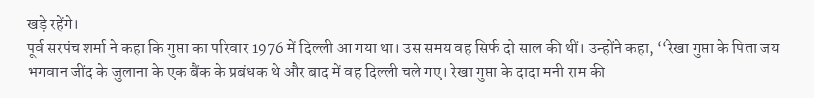खड़े रहेंगे।
पूर्व सरपंच शर्मा ने कहा कि गुप्ता का परिवार 1976 में दिल्ली आ गया था। उस समय वह सिर्फ दो साल की थीं। उन्होंने कहा, ‘‘रेखा गुप्ता के पिता जय भगवान जींद के जुलाना के एक बैंक के प्रबंधक थे और बाद में वह दिल्ली चले गए। रेखा गुप्ता के दादा मनी राम की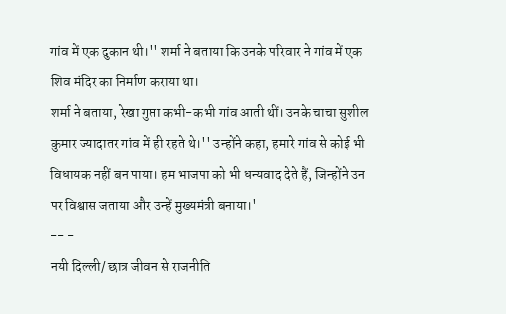गांव में एक दुकान थी।'' शर्मा ने बताया कि उनके परिवार ने गांव में एक शिव मंदिर का निर्माण कराया था।
शर्मा ने बताया, रेखा गुप्ता कभी-कभी गांव आती थीं। उनके चाचा सुशील कुमार ज्यादातर गांव में ही रहते थे।'' उन्होंने कहा, हमारे गांव से कोई भी विधायक नहीं बन पाया। हम भाजपा को भी धन्यवाद देते हैं, जिन्होंने उन पर विश्वास जताया और उन्हें मुख्यमंत्री बनाया।'
-- -
नयी दिल्ली/ छात्र जीवन से राजनीति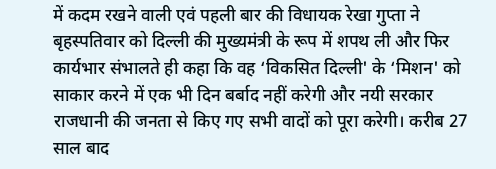में कदम रखने वाली एवं पहली बार की विधायक रेखा गुप्ता ने बृहस्पतिवार को दिल्ली की मुख्यमंत्री के रूप में शपथ ली और फिर कार्यभार संभालते ही कहा कि वह ‘विकसित दिल्ली' के ‘मिशन' को साकार करने में एक भी दिन बर्बाद नहीं करेगी और नयी सरकार राजधानी की जनता से किए गए सभी वादों को पूरा करेगी। करीब 27 साल बाद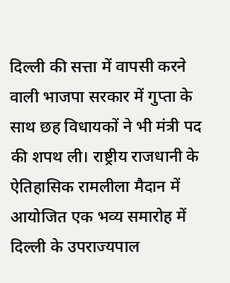दिल्ली की सत्ता में वापसी करने वाली भाजपा सरकार में गुप्ता के साथ छह विधायकों ने भी मंत्री पद की शपथ ली। राष्ट्रीय राजधानी के ऐतिहासिक रामलीला मैदान में आयोजित एक भव्य समारोह में दिल्ली के उपराज्यपाल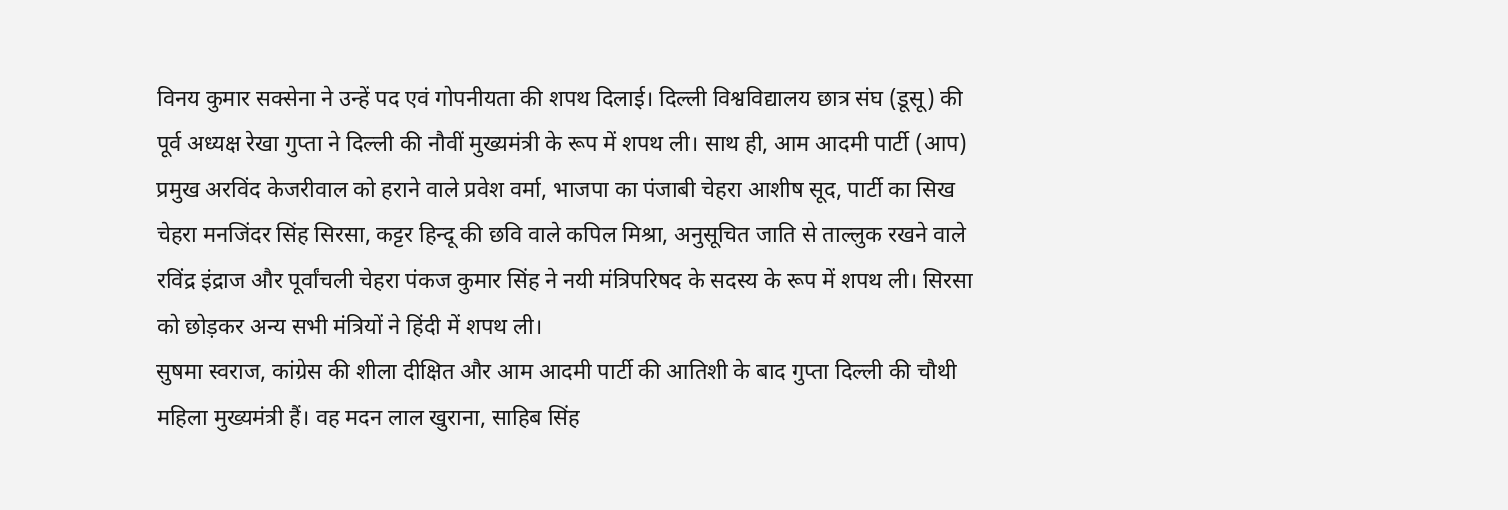विनय कुमार सक्सेना ने उन्हें पद एवं गोपनीयता की शपथ दिलाई। दिल्ली विश्वविद्यालय छात्र संघ (डूसू) की पूर्व अध्यक्ष रेखा गुप्ता ने दिल्ली की नौवीं मुख्यमंत्री के रूप में शपथ ली। साथ ही, आम आदमी पार्टी (आप) प्रमुख अरविंद केजरीवाल को हराने वाले प्रवेश वर्मा, भाजपा का पंजाबी चेहरा आशीष सूद, पार्टी का सिख चेहरा मनजिंदर सिंह सिरसा, कट्टर हिन्दू की छवि वाले कपिल मिश्रा, अनुसूचित जाति से ताल्लुक रखने वाले रविंद्र इंद्राज और पूर्वांचली चेहरा पंकज कुमार सिंह ने नयी मंत्रिपरिषद के सदस्य के रूप में शपथ ली। सिरसा को छोड़कर अन्य सभी मंत्रियों ने हिंदी में शपथ ली।
सुषमा स्वराज, कांग्रेस की शीला दीक्षित और आम आदमी पार्टी की आतिशी के बाद गुप्ता दिल्ली की चौथी महिला मुख्यमंत्री हैं। वह मदन लाल खुराना, साहिब सिंह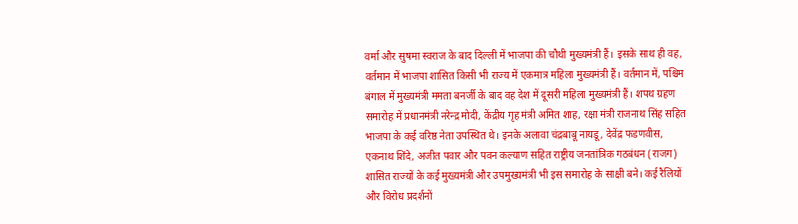वर्मा और सुषमा स्वराज के बाद दिल्ली में भाजपा की चौथी मुख्यमंत्री हैं। इसके साथ ही वह, वर्तमान में भाजपा शासित किसी भी राज्य में एकमात्र महिला मुख्यमंत्री हैं। वर्तमान में, पश्चिम बंगाल में मुख्यमंत्री ममता बनर्जी के बाद वह देश में दूसरी महिला मुख्यमंत्री हैं। शपथ ग्रहण समारोह में प्रधानमंत्री नरेन्द्र मोदी, केंद्रीय गृह मंत्री अमित शाह, रक्षा मंत्री राजनाथ सिंह सहित भाजपा के कई वरिष्ठ नेता उपस्थित थे। इनके अलावा चंद्रबाबू नायडू, देवेंद्र फडणवीस, एकनाथ शिंदे, अजीत पवार और पवन कल्याण सहित राष्ट्रीय जनतांत्रिक गठबंधन (राजग) शासित राज्यों के कई मुख्यमंत्री और उपमुख्यमंत्री भी इस समारोह के साक्षी बने। कई रैलियों और विरोध प्रदर्शनों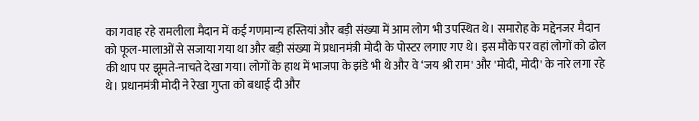का गवाह रहे रामलीला मैदान में कई गणमान्य हस्तियां और बड़ी संख्या में आम लोग भी उपस्थित थे। समारोह के मद्देनजर मैदान को फूल-मालाओं से सजाया गया था और बड़ी संख्या में प्रधानमंत्री मोदी के पोस्टर लगाए गए थे। इस मौके पर वहां लोगों को ढोल की थाप पर झूमते-नाचते देखा गया। लोगों के हाथ में भाजपा के झंडे भी थे और वे ‘जय श्री राम' और 'मोदी, मोदी' के नारे लगा रहे थे। प्रधानमंत्री मोदी ने रेखा गुप्ता को बधाई दी और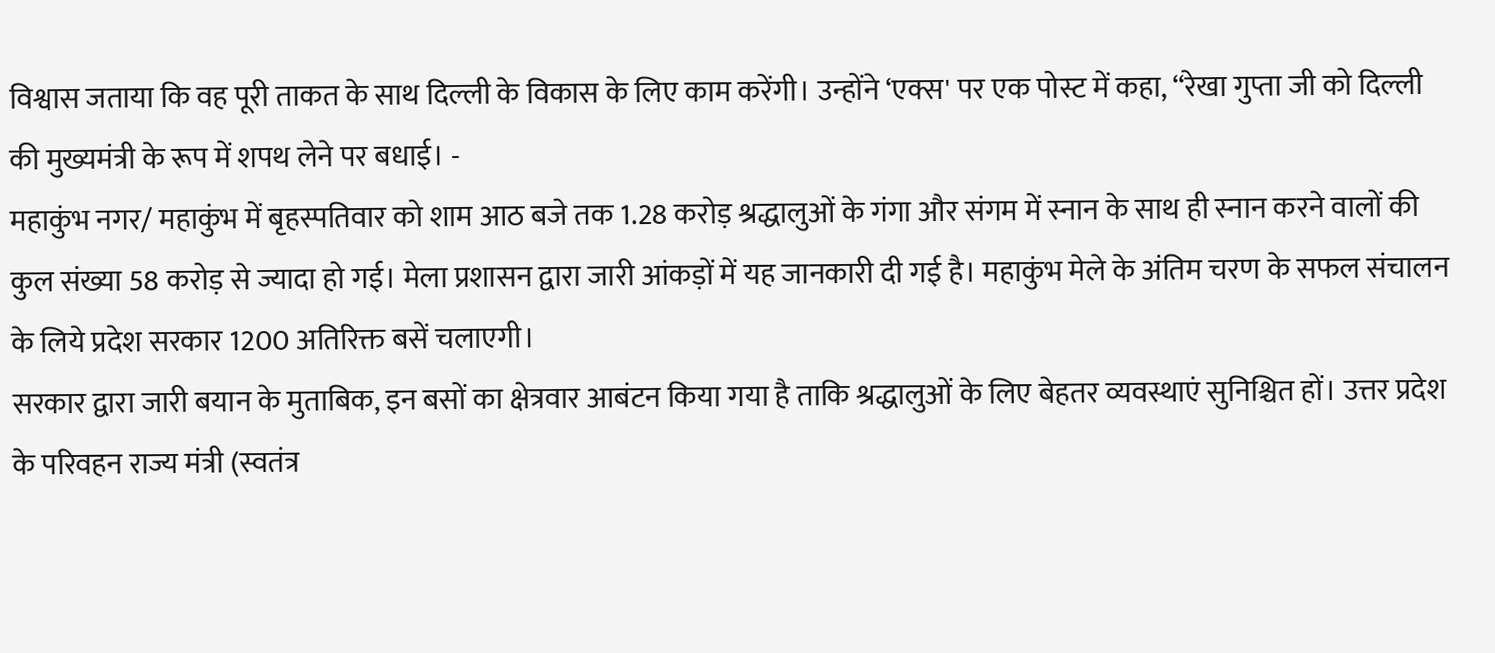विश्वास जताया कि वह पूरी ताकत के साथ दिल्ली के विकास के लिए काम करेंगी। उन्होंने ‘एक्स' पर एक पोस्ट में कहा, ‘‘रेखा गुप्ता जी को दिल्ली की मुख्यमंत्री के रूप में शपथ लेने पर बधाई। -
महाकुंभ नगर/ महाकुंभ में बृहस्पतिवार को शाम आठ बजे तक 1.28 करोड़ श्रद्धालुओं के गंगा और संगम में स्नान के साथ ही स्नान करने वालों की कुल संख्या 58 करोड़ से ज्यादा हो गई। मेला प्रशासन द्वारा जारी आंकड़ों में यह जानकारी दी गई है। महाकुंभ मेले के अंतिम चरण के सफल संचालन के लिये प्रदेश सरकार 1200 अतिरिक्त बसें चलाएगी।
सरकार द्वारा जारी बयान के मुताबिक, इन बसों का क्षेत्रवार आबंटन किया गया है ताकि श्रद्धालुओं के लिए बेहतर व्यवस्थाएं सुनिश्चित हों। उत्तर प्रदेश के परिवहन राज्य मंत्री (स्वतंत्र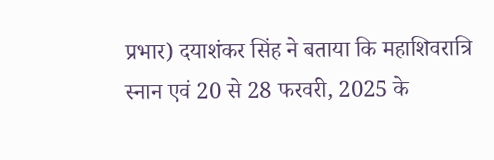प्रभार) दयाशंकर सिंह ने बताया कि महाशिवरात्रि स्नान एवं 20 से 28 फरवरी, 2025 के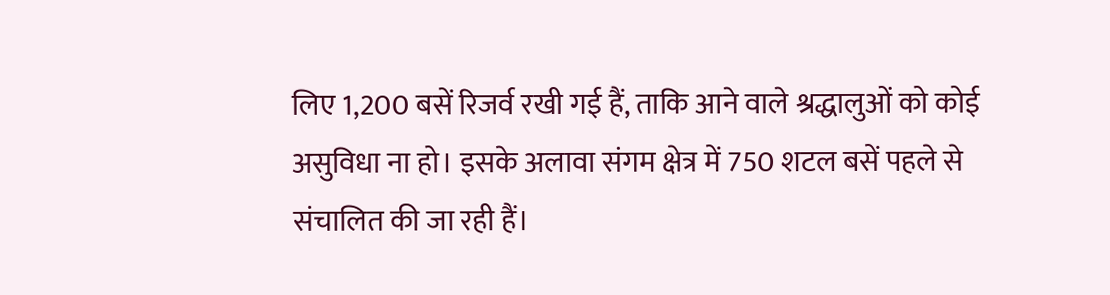लिए 1,200 बसें रिजर्व रखी गई हैं, ताकि आने वाले श्रद्धालुओं को कोई असुविधा ना हो। इसके अलावा संगम क्षेत्र में 750 शटल बसें पहले से संचालित की जा रही हैं।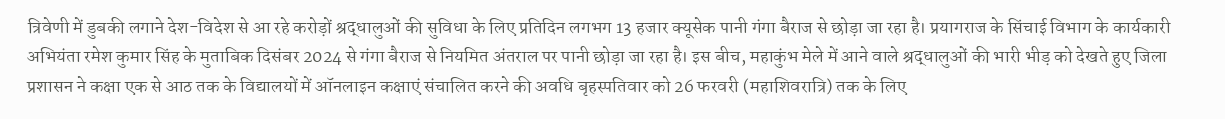त्रिवेणी में डुबकी लगाने देश-विदेश से आ रहे करोड़ों श्रद्धालुओं की सुविधा के लिए प्रतिदिन लगभग 13 हजार क्यूसेक पानी गंगा बैराज से छोड़ा जा रहा है। प्रयागराज के सिंचाई विभाग के कार्यकारी अभियंता रमेश कुमार सिंह के मुताबिक दिसंबर 2024 से गंगा बैराज से नियमित अंतराल पर पानी छोड़ा जा रहा है। इस बीच, महाकुंभ मेले में आने वाले श्रद्धालुओं की भारी भीड़ को देखते हुए जिला प्रशासन ने कक्षा एक से आठ तक के विद्यालयों में ऑनलाइन कक्षाएं संचालित करने की अवधि बृहस्पतिवार को 26 फरवरी (महाशिवरात्रि) तक के लिए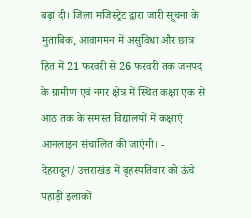बढ़ा दी। जिला मजिस्ट्रेट द्वारा जारी सूचना के मुताबिक, आवागमन में असुविधा और छात्र हित में 21 फरवरी से 26 फरवरी तक जनपद के ग्रामीण एवं नगर क्षेत्र में स्थित कक्षा एक से आठ तक के समस्त विद्यालयों में कक्षाएं आनलाइन संचालित की जाएंगी। -
देहरादून/ उत्तराखंड में बृहस्पतिवार को ऊंचे पहाड़ी इलाकों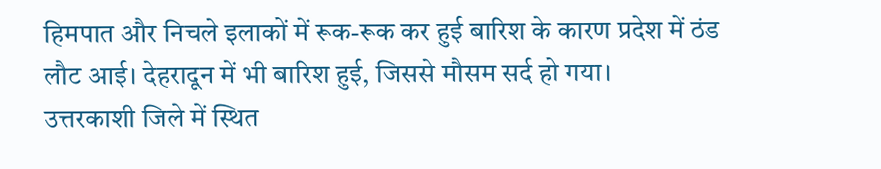हिमपात और निचले इलाकों में रूक-रूक कर हुई बारिश के कारण प्रदेश में ठंड लौट आई। देहरादून में भी बारिश हुई, जिससे मौसम सर्द हो गया।
उत्तरकाशी जिले में स्थित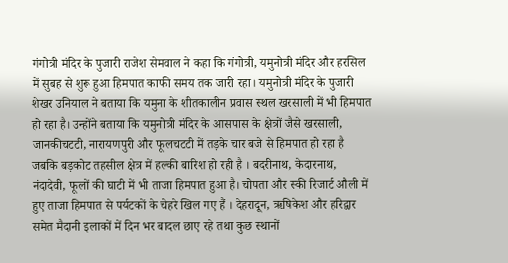गंगोत्री मंदिर के पुजारी राजेश सेमवाल ने कहा कि गंगोत्री, यमुनोत्री मंदिर और हरसिल में सुबह से शुरू हुआ हिमपात काफी समय तक जारी रहा। यमुनोत्री मंदिर के पुजारी शेखर उनियाल ने बताया कि यमुना के शीतकालीन प्रवास स्थल खरसाली में भी हिमपात हो रहा है। उन्होंने बताया कि यमुनोत्री मंदिर के आसपास के क्षेत्रों जैसे खरसाली, जानकीचटटी, नारायणपुरी और फूलचटटी में तड़के चार बजे से हिमपात हो रहा है जबकि बड़कोट तहसील क्षेत्र में हल्की बारिश हो रही है । बदरीनाथ, केदारनाथ, नंदादेवी, फूलों की घाटी में भी ताजा हिमपात हुआ है। चोपता और स्की रिजार्ट औली में हुए ताजा हिमपात से पर्यटकों के चेहरे खिल गए हैं । देहरादून, ऋषिकेश और हरिद्वार समेत मैदानी इलाकों में दिन भर बादल छाए रहे तथा कुछ स्थानों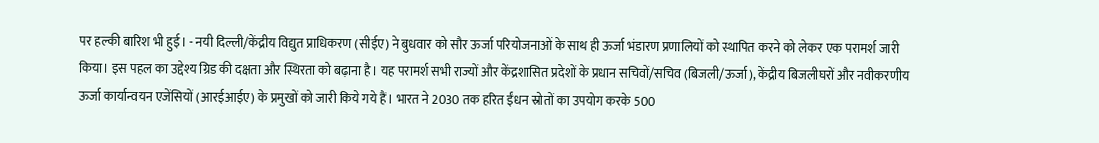पर हल्की बारिश भी हुई। - नयी दिल्ली/केंद्रीय विद्युत प्राधिकरण (सीईए) ने बुधवार को सौर ऊर्जा परियोजनाओं के साथ ही ऊर्जा भंडारण प्रणालियों को स्थापित करने को लेकर एक परामर्श जारी किया। इस पहल का उद्देश्य ग्रिड की दक्षता और स्थिरता को बढ़ाना है। यह परामर्श सभी राज्यों और केंद्रशासित प्रदेशों के प्रधान सचिवों/सचिव (बिजली/ऊर्जा), केंद्रीय बिजलीघरों और नवीकरणीय ऊर्जा कार्यान्वयन एजेंसियों (आरईआईए) के प्रमुखों को जारी किये गये हैं। भारत ने 2030 तक हरित ईंधन स्रोतों का उपयोग करके 500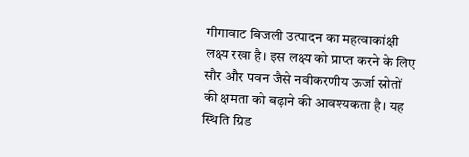गीगावाट बिजली उत्पादन का महत्वाकांक्षी लक्ष्य रखा है। इस लक्ष्य को प्राप्त करने के लिए सौर और पवन जैसे नवीकरणीय ऊर्जा स्रोतों की क्षमता को बढ़ाने की आवश्यकता है। यह स्थिति ग्रिड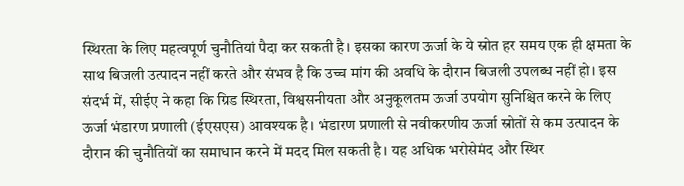स्थिरता के लिए महत्वपूर्ण चुनौतियां पैदा कर सकती है। इसका कारण ऊर्जा के ये स्रोत हर समय एक ही क्षमता के साथ बिजली उत्पादन नहीं करते और संभव है कि उच्च मांग की अवधि के दौरान बिजली उपलब्ध नहीं हो। इस संदर्भ में, सीईए ने कहा कि ग्रिड स्थिरता, विश्वसनीयता और अनुकूलतम ऊर्जा उपयोग सुनिश्चित करने के लिए ऊर्जा भंडारण प्रणाली (ईएसएस) आवश्यक है। भंडारण प्रणाली से नवीकरणीय ऊर्जा स्रोतों से कम उत्पादन के दौरान की चुनौतियों का समाधान करने में मदद मिल सकती है। यह अधिक भरोसेमंद और स्थिर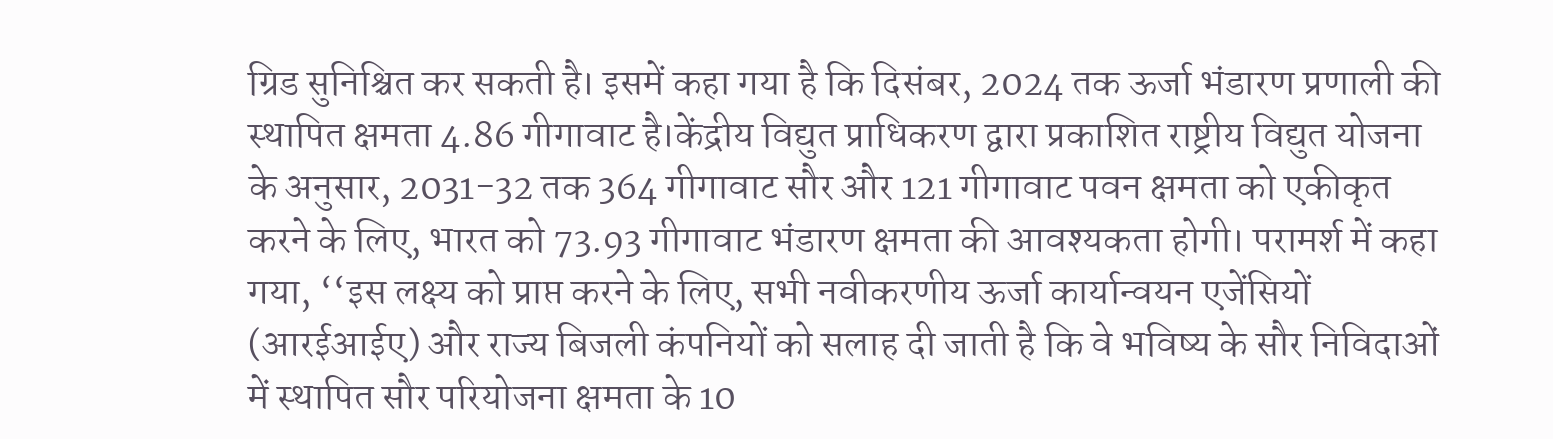ग्रिड सुनिश्चित कर सकती है। इसमें कहा गया है कि दिसंबर, 2024 तक ऊर्जा भंडारण प्रणाली की स्थापित क्षमता 4.86 गीगावाट है।केंद्रीय विद्युत प्राधिकरण द्वारा प्रकाशित राष्ट्रीय विद्युत योजना के अनुसार, 2031-32 तक 364 गीगावाट सौर और 121 गीगावाट पवन क्षमता को एकीकृत करने के लिए, भारत को 73.93 गीगावाट भंडारण क्षमता की आवश्यकता होगी। परामर्श में कहा गया, ‘‘इस लक्ष्य को प्राप्त करने के लिए, सभी नवीकरणीय ऊर्जा कार्यान्वयन एजेंसियों (आरईआईए) और राज्य बिजली कंपनियों को सलाह दी जाती है कि वे भविष्य के सौर निविदाओं में स्थापित सौर परियोजना क्षमता के 10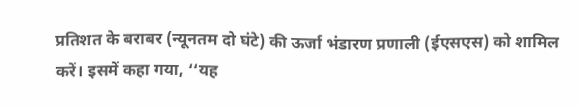प्रतिशत के बराबर (न्यूनतम दो घंटे) की ऊर्जा भंडारण प्रणाली (ईएसएस) को शामिल करें। इसमें कहा गया, ‘‘यह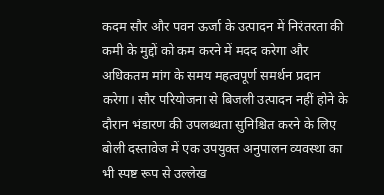कदम सौर और पवन ऊर्जा के उत्पादन में निरंतरता की कमी के मुद्दों को कम करने में मदद करेगा और अधिकतम मांग के समय महत्वपूर्ण समर्थन प्रदान करेगा। सौर परियोजना से बिजली उत्पादन नहीं होने के दौरान भंडारण की उपलब्धता सुनिश्चित करने के लिए बोली दस्तावेज में एक उपयुक्त अनुपालन व्यवस्था का भी स्पष्ट रूप से उल्लेख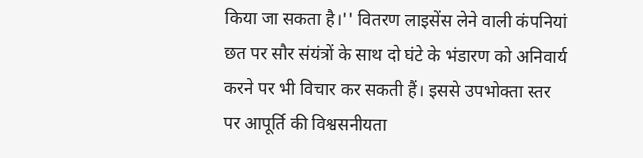किया जा सकता है।'' वितरण लाइसेंस लेने वाली कंपनियां छत पर सौर संयंत्रों के साथ दो घंटे के भंडारण को अनिवार्य करने पर भी विचार कर सकती हैं। इससे उपभोक्ता स्तर पर आपूर्ति की विश्वसनीयता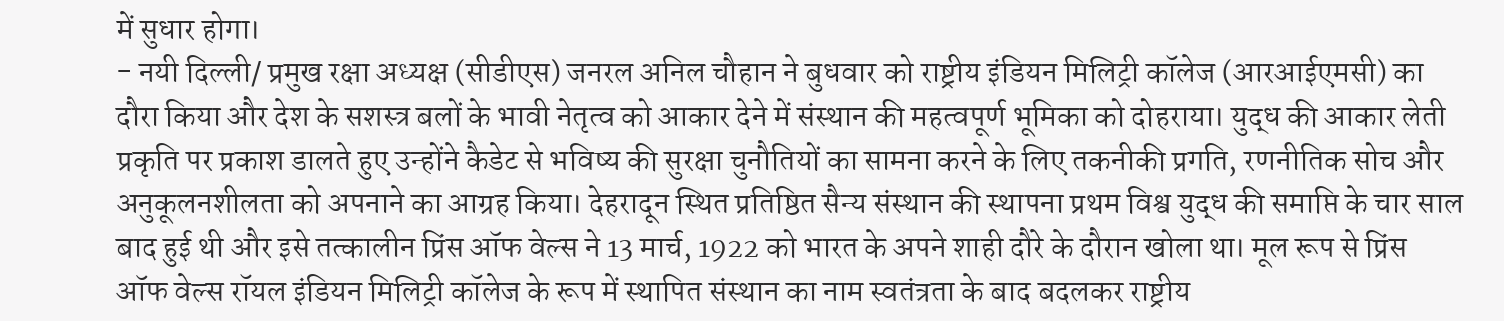में सुधार होगा।
- नयी दिल्ली/ प्रमुख रक्षा अध्यक्ष (सीडीएस) जनरल अनिल चौहान ने बुधवार को राष्ट्रीय इंडियन मिलिट्री कॉलेज (आरआईएमसी) का दौरा किया और देश के सशस्त्र बलों के भावी नेतृत्व को आकार देने में संस्थान की महत्वपूर्ण भूमिका को दोहराया। युद्ध की आकार लेती प्रकृति पर प्रकाश डालते हुए उन्होंने कैडेट से भविष्य की सुरक्षा चुनौतियों का सामना करने के लिए तकनीकी प्रगति, रणनीतिक सोच और अनुकूलनशीलता को अपनाने का आग्रह किया। देहरादून स्थित प्रतिष्ठित सैन्य संस्थान की स्थापना प्रथम विश्व युद्ध की समाप्ति के चार साल बाद हुई थी और इसे तत्कालीन प्रिंस ऑफ वेल्स ने 13 मार्च, 1922 को भारत के अपने शाही दौरे के दौरान खोला था। मूल रूप से प्रिंस ऑफ वेल्स रॉयल इंडियन मिलिट्री कॉलेज के रूप में स्थापित संस्थान का नाम स्वतंत्रता के बाद बदलकर राष्ट्रीय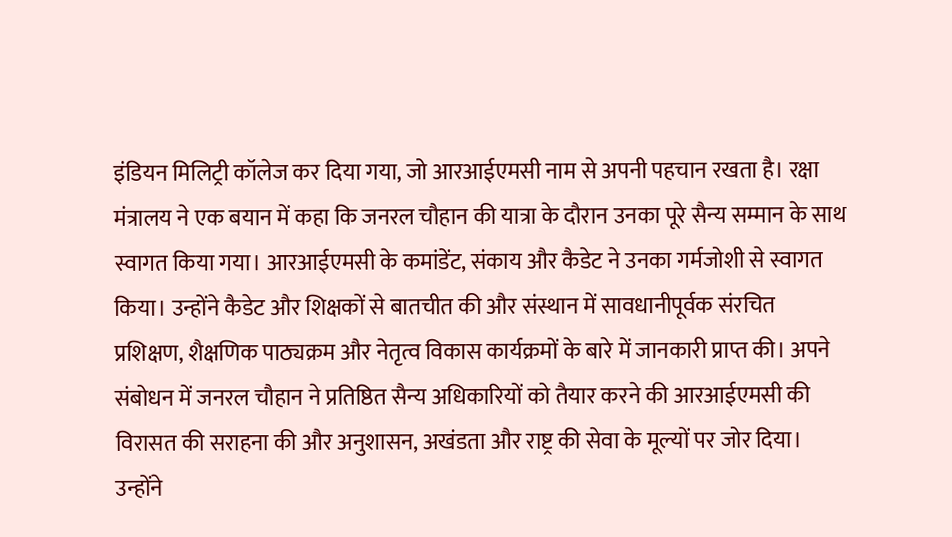इंडियन मिलिट्री कॉलेज कर दिया गया, जो आरआईएमसी नाम से अपनी पहचान रखता है। रक्षा मंत्रालय ने एक बयान में कहा कि जनरल चौहान की यात्रा के दौरान उनका पूरे सैन्य सम्मान के साथ स्वागत किया गया। आरआईएमसी के कमांडेंट, संकाय और कैडेट ने उनका गर्मजोशी से स्वागत किया। उन्होंने कैडेट और शिक्षकों से बातचीत की और संस्थान में सावधानीपूर्वक संरचित प्रशिक्षण, शैक्षणिक पाठ्यक्रम और नेतृत्व विकास कार्यक्रमों के बारे में जानकारी प्राप्त की। अपने संबोधन में जनरल चौहान ने प्रतिष्ठित सैन्य अधिकारियों को तैयार करने की आरआईएमसी की विरासत की सराहना की और अनुशासन, अखंडता और राष्ट्र की सेवा के मूल्यों पर जोर दिया। उन्होंने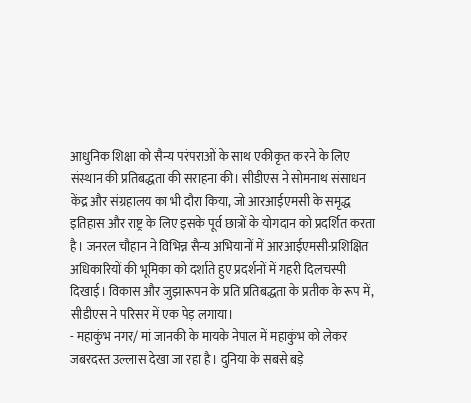आधुनिक शिक्षा को सैन्य परंपराओं के साथ एकीकृत करने के लिए संस्थान की प्रतिबद्धता की सराहना की। सीडीएस ने सोमनाथ संसाधन केंद्र और संग्रहालय का भी दौरा किया, जो आरआईएमसी के समृद्ध इतिहास और राष्ट्र के लिए इसके पूर्व छात्रों के योगदान को प्रदर्शित करता है। जनरल चौहान ने विभिन्न सैन्य अभियानों में आरआईएमसी-प्रशिक्षित अधिकारियों की भूमिका को दर्शाते हुए प्रदर्शनों में गहरी दिलचस्पी दिखाई। विकास और जुझारूपन के प्रति प्रतिबद्धता के प्रतीक के रूप में, सीडीएस ने परिसर में एक पेड़ लगाया।
- महाकुंभ नगर/ मां जानकी के मायके नेपाल में महाकुंभ को लेकर जबरदस्त उल्लास देखा जा रहा है। दुनिया के सबसे बड़े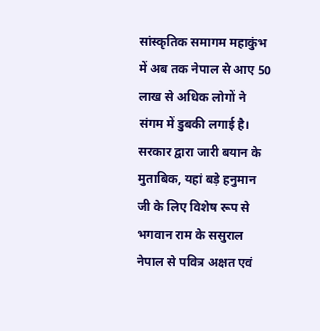सांस्कृतिक समागम महाकुंभ में अब तक नेपाल से आए 50 लाख से अधिक लोगों ने संगम में डुबकी लगाई है। सरकार द्वारा जारी बयान के मुताबिक, यहां बड़े हनुमान जी के लिए विशेष रूप से भगवान राम के ससुराल नेपाल से पवित्र अक्षत एवं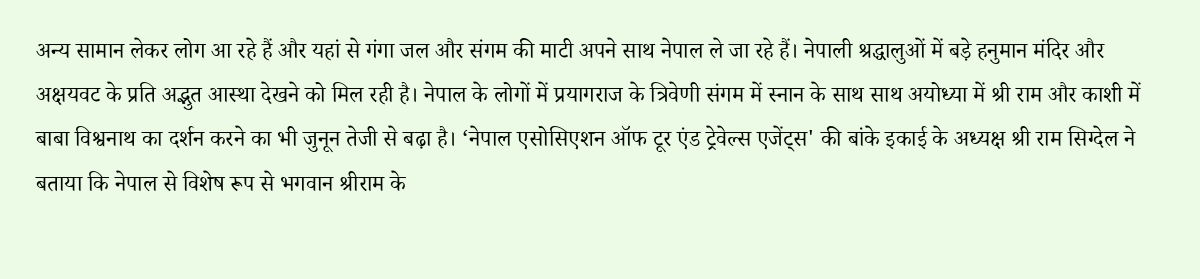अन्य सामान लेकर लोग आ रहे हैं और यहां से गंगा जल और संगम की माटी अपने साथ नेपाल ले जा रहे हैं। नेपाली श्रद्धालुओं में बड़े हनुमान मंदिर और अक्षयवट के प्रति अद्भुत आस्था देखने को मिल रही है। नेपाल के लोगों में प्रयागराज के त्रिवेणी संगम में स्नान के साथ साथ अयोध्या में श्री राम और काशी में बाबा विश्वनाथ का दर्शन करने का भी जुनून तेजी से बढ़ा है। ‘नेपाल एसोसिएशन ऑफ टूर एंड ट्रेवेल्स एजेंट्स' की बांके इकाई के अध्यक्ष श्री राम सिग्देल ने बताया कि नेपाल से विशेष रूप से भगवान श्रीराम के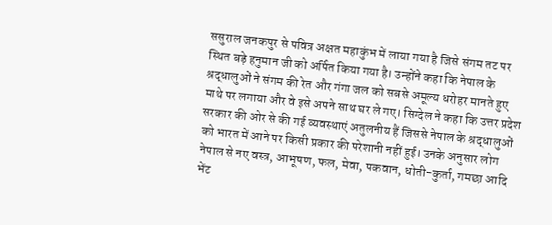ससुराल जनकपुर से पवित्र अक्षत महाकुंभ में लाया गया है जिसे संगम तट पर स्थित बड़े हनुमान जी को अर्पित किया गया है। उन्होंने कहा कि नेपाल के श्रद्धालुओं ने संगम की रेत और गंगा जल को सबसे अमूल्य धरोहर मानते हुए माथे पर लगाया और वे इसे अपने साथ घर ले गए। सिग्देल ने कहा कि उत्तर प्रदेश सरकार की ओर से की गई व्यवस्थाएं अतुलनीय हैं जिससे नेपाल के श्रद्धालुओं को भारत में आने पर किसी प्रकार की परेशानी नहीं हुई। उनके अनुसार लोग नेपाल से नए वस्त्र, आभूषण, फल, मेवा, पकवान, धोती-कुर्ता, गमछा आदि भेंट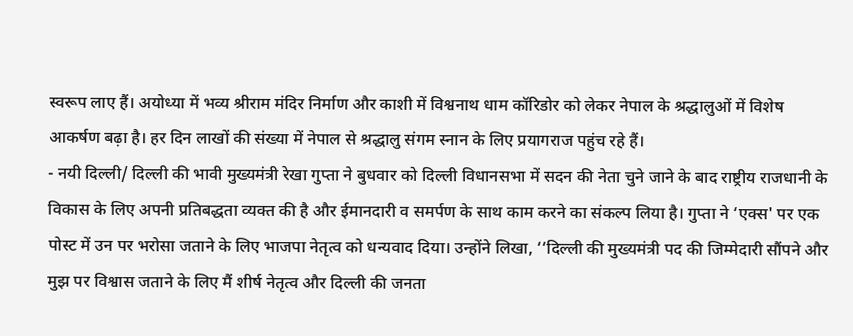स्वरूप लाए हैं। अयोध्या में भव्य श्रीराम मंदिर निर्माण और काशी में विश्वनाथ धाम कॉरिडोर को लेकर नेपाल के श्रद्धालुओं में विशेष आकर्षण बढ़ा है। हर दिन लाखों की संख्या में नेपाल से श्रद्धालु संगम स्नान के लिए प्रयागराज पहुंच रहे हैं।
- नयी दिल्ली/ दिल्ली की भावी मुख्यमंत्री रेखा गुप्ता ने बुधवार को दिल्ली विधानसभा में सदन की नेता चुने जाने के बाद राष्ट्रीय राजधानी के विकास के लिए अपनी प्रतिबद्धता व्यक्त की है और ईमानदारी व समर्पण के साथ काम करने का संकल्प लिया है। गुप्ता ने ‘एक्स' पर एक पोस्ट में उन पर भरोसा जताने के लिए भाजपा नेतृत्व को धन्यवाद दिया। उन्होंने लिखा, ‘‘दिल्ली की मुख्यमंत्री पद की जिम्मेदारी सौंपने और मुझ पर विश्वास जताने के लिए मैं शीर्ष नेतृत्व और दिल्ली की जनता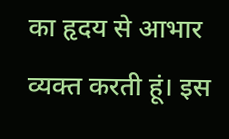का हृदय से आभार व्यक्त करती हूं। इस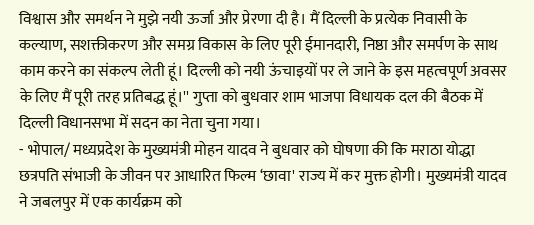विश्वास और समर्थन ने मुझे नयी ऊर्जा और प्रेरणा दी है। मैं दिल्ली के प्रत्येक निवासी के कल्याण, सशक्तीकरण और समग्र विकास के लिए पूरी ईमानदारी, निष्ठा और समर्पण के साथ काम करने का संकल्प लेती हूं। दिल्ली को नयी ऊंचाइयों पर ले जाने के इस महत्वपूर्ण अवसर के लिए मैं पूरी तरह प्रतिबद्ध हूं।'' गुप्ता को बुधवार शाम भाजपा विधायक दल की बैठक में दिल्ली विधानसभा में सदन का नेता चुना गया।
- भोपाल/ मध्यप्रदेश के मुख्यमंत्री मोहन यादव ने बुधवार को घोषणा की कि मराठा योद्धा छत्रपति संभाजी के जीवन पर आधारित फिल्म ‘छावा' राज्य में कर मुक्त होगी। मुख्यमंत्री यादव ने जबलपुर में एक कार्यक्रम को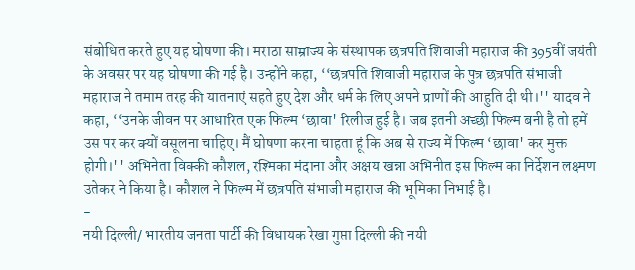संबोधित करते हुए यह घोषणा की। मराठा साम्राज्य के संस्थापक छत्रपति शिवाजी महाराज की 395वीं जयंती के अवसर पर यह घोषणा की गई है। उन्होंने कहा, ‘‘छत्रपति शिवाजी महाराज के पुत्र छत्रपति संभाजी महाराज ने तमाम तरह की यातनाएं सहते हुए देश और धर्म के लिए अपने प्राणों की आहुति दी थी।'' यादव ने कहा, ‘‘उनके जीवन पर आधारित एक फिल्म ‘छावा' रिलीज हुई है। जब इतनी अच्छी फिल्म बनी है तो हमें उस पर कर क्यों वसूलना चाहिए। मैं घोषणा करना चाहता हूं कि अब से राज्य में फिल्म ‘छावा' कर मुक्त होगी।'' अभिनेता विक्की कौशल, रश्मिका मंदाना और अक्षय खन्ना अभिनीत इस फिल्म का निर्देशन लक्ष्मण उतेकर ने किया है। कौशल ने फिल्म में छत्रपति संभाजी महाराज की भूमिका निभाई है।
-
नयी दिल्ली/ भारतीय जनता पार्टी की विधायक रेखा गुप्ता दिल्ली की नयी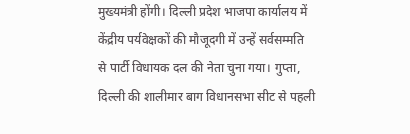मुख्यमंत्री होंगी। दिल्ली प्रदेश भाजपा कार्यालय में केंद्रीय पर्यवेक्षकों की मौजूदगी में उन्हें सर्वसम्मति से पार्टी विधायक दल की नेता चुना गया। गुप्ता, दिल्ली की शालीमार बाग विधानसभा सीट से पहली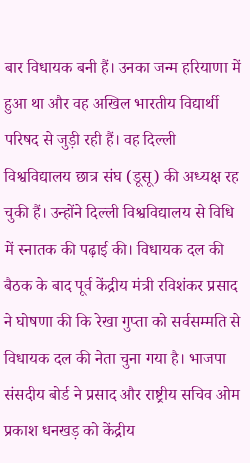बार विधायक बनी हैं। उनका जन्म हरियाणा में हुआ था और वह अखिल भारतीय विद्यार्थी परिषद से जुड़ी रही हैं। वह दिल्ली विश्वविद्यालय छात्र संघ (डूसू) की अध्यक्ष रह चुकी हैं। उन्होंने दिल्ली विश्वविद्यालय से विधि में स्नातक की पढ़ाई की। विधायक दल की बैठक के बाद पूर्व केंद्रीय मंत्री रविशंकर प्रसाद ने घोषणा की कि रेखा गुप्ता को सर्वसम्मति से विधायक दल की नेता चुना गया है। भाजपा संसदीय बोर्ड ने प्रसाद और राष्ट्रीय सचिव ओम प्रकाश धनखड़ को केंद्रीय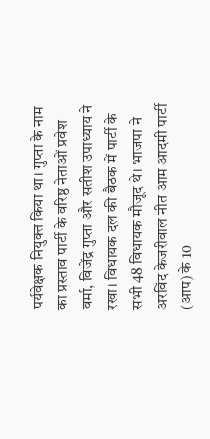पर्यवेक्षक नियुक्त किया था। गुप्ता के नाम का प्रस्ताव पार्टी के वरिष्ठ नेताओं प्रवेश वर्मा, विजेंद्र गुप्ता और सतीश उपाध्याय ने रखा। विधायक दल की बैठक में पार्टी के सभी 48 विधायक मौजूद थे। भाजपा ने अरविंद केजरीवाल नीत आम आदमी पार्टी (आप) के 10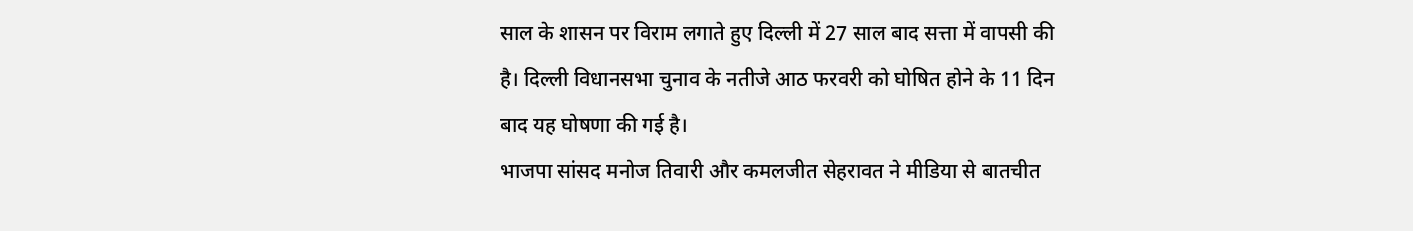साल के शासन पर विराम लगाते हुए दिल्ली में 27 साल बाद सत्ता में वापसी की है। दिल्ली विधानसभा चुनाव के नतीजे आठ फरवरी को घोषित होने के 11 दिन बाद यह घोषणा की गई है।
भाजपा सांसद मनोज तिवारी और कमलजीत सेहरावत ने मीडिया से बातचीत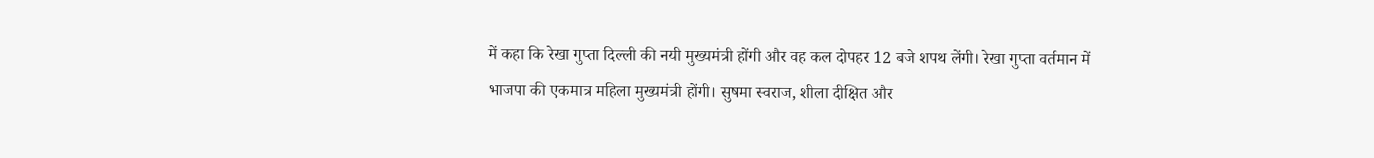में कहा कि रेखा गुप्ता दिल्ली की नयी मुख्यमंत्री होंगी और वह कल दोपहर 12 बजे शपथ लेंगी। रेखा गुप्ता वर्तमान में भाजपा की एकमात्र महिला मुख्यमंत्री होंगी। सुषमा स्वराज, शीला दीक्षित और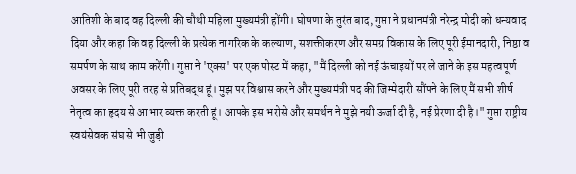आतिशी के बाद वह दिल्ली की चौथी महिला मुख्यमंत्री होंगी। घोषणा के तुरंत बाद, गुप्ता ने प्रधानमंत्री नरेन्द्र मोदी को धन्यवाद दिया और कहा कि वह दिल्ली के प्रत्येक नागरिक के कल्याण, सशक्तीकरण और समग्र विकास के लिए पूरी ईमानदारी, निष्ठा व समर्पण के साथ काम करेंगी। गुप्ता ने 'एक्स' पर एक पोस्ट में कहा, "मैं दिल्ली को नई ऊंचाइयों पर ले जाने के इस महत्वपूर्ण अवसर के लिए पूरी तरह से प्रतिबद्ध हूं। मुझ पर विश्वास करने और मुख्यमंत्री पद की जिम्मेदारी सौंपने के लिए मैं सभी शीर्ष नेतृत्व का हृदय से आभार व्यक्त करती हूं। आपके इस भरोसे और समर्थन ने मुझे नयी ऊर्जा दी है, नई प्रेरणा दी है।" गुप्ता राष्ट्रीय स्वयंसेवक संघ से भी जुड़ी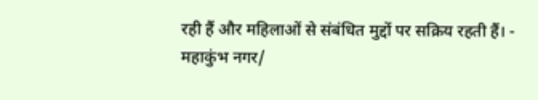रही हैं और महिलाओं से संबंधित मुद्दों पर सक्रिय रहती हैं। -
महाकुंभ नगर/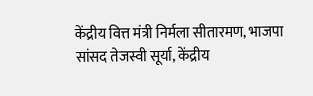केंद्रीय वित्त मंत्री निर्मला सीतारमण, भाजपा सांसद तेजस्वी सूर्या, केंद्रीय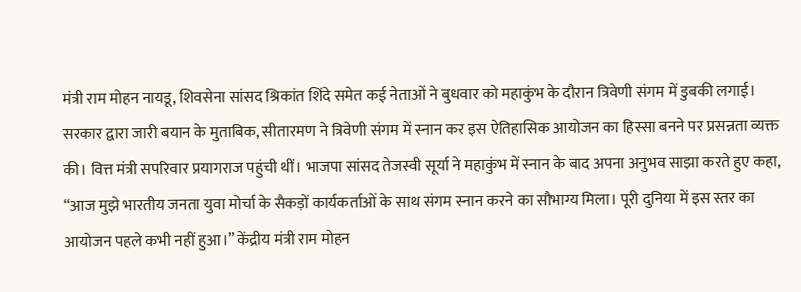मंत्री राम मोहन नायडू, शिवसेना सांसद श्रिकांत शिंदे समेत कई नेताओं ने बुधवार को महाकुंभ के दौरान त्रिवेणी संगम में डुबकी लगाई। सरकार द्वारा जारी बयान के मुताबिक, सीतारमण ने त्रिवेणी संगम में स्नान कर इस ऐतिहासिक आयोजन का हिस्सा बनने पर प्रसन्नता व्यक्त की। वित्त मंत्री सपरिवार प्रयागराज पहुंची थीं। भाजपा सांसद तेजस्वी सूर्या ने महाकुंभ में स्नान के बाद अपना अनुभव साझा करते हुए कहा, “आज मुझे भारतीय जनता युवा मोर्चा के सैकड़ों कार्यकर्ताओं के साथ संगम स्नान करने का सौभाग्य मिला। पूरी दुनिया में इस स्तर का आयोजन पहले कभी नहीं हुआ।” केंद्रीय मंत्री राम मोहन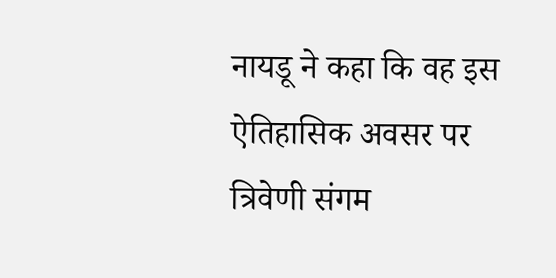नायडू ने कहा कि वह इस ऐतिहासिक अवसर पर त्रिवेणी संगम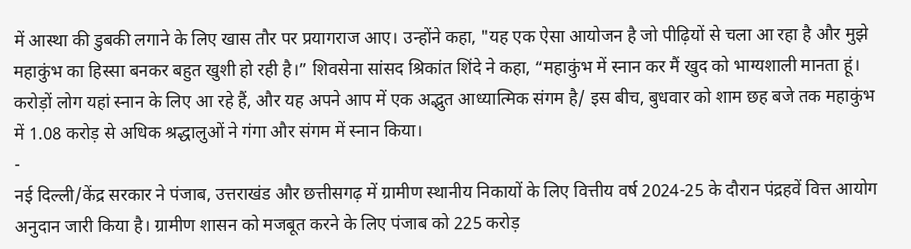में आस्था की डुबकी लगाने के लिए खास तौर पर प्रयागराज आए। उन्होंने कहा, "यह एक ऐसा आयोजन है जो पीढ़ियों से चला आ रहा है और मुझे महाकुंभ का हिस्सा बनकर बहुत खुशी हो रही है।” शिवसेना सांसद श्रिकांत शिंदे ने कहा, “महाकुंभ में स्नान कर मैं खुद को भाग्यशाली मानता हूं। करोड़ों लोग यहां स्नान के लिए आ रहे हैं, और यह अपने आप में एक अद्भुत आध्यात्मिक संगम है/ इस बीच, बुधवार को शाम छह बजे तक महाकुंभ में 1.08 करोड़ से अधिक श्रद्धालुओं ने गंगा और संगम में स्नान किया।
-
नई दिल्ली/केंद्र सरकार ने पंजाब, उत्तराखंड और छत्तीसगढ़ में ग्रामीण स्थानीय निकायों के लिए वित्तीय वर्ष 2024-25 के दौरान पंद्रहवें वित्त आयोग अनुदान जारी किया है। ग्रामीण शासन को मजबूत करने के लिए पंजाब को 225 करोड़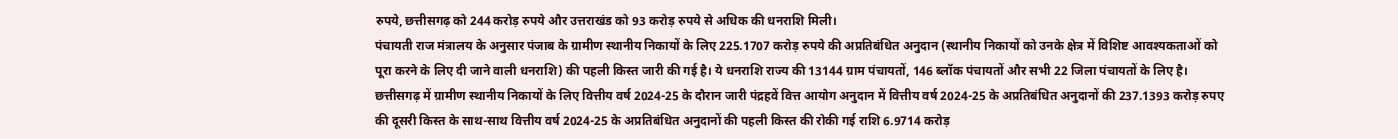रुपये, छत्तीसगढ़ को 244 करोड़ रुपये और उत्तराखंड को 93 करोड़ रुपये से अधिक की धनराशि मिली।
पंचायती राज मंत्रालय के अनुसार पंजाब के ग्रामीण स्थानीय निकायों के लिए 225.1707 करोड़ रुपये की अप्रतिबंधित अनुदान (स्थानीय निकायों को उनके क्षेत्र में विशिष्ट आवश्यकताओं को पूरा करने के लिए दी जाने वाली धनराशि) की पहली किस्त जारी की गई है। ये धनराशि राज्य की 13144 ग्राम पंचायतों, 146 ब्लॉक पंचायतों और सभी 22 जिला पंचायतों के लिए है।
छत्तीसगढ़ में ग्रामीण स्थानीय निकायों के लिए वित्तीय वर्ष 2024-25 के दौरान जारी पंद्रहवें वित्त आयोग अनुदान में वित्तीय वर्ष 2024-25 के अप्रतिबंधित अनुदानों की 237.1393 करोड़ रुपए की दूसरी किस्त के साथ-साथ वित्तीय वर्ष 2024-25 के अप्रतिबंधित अनुदानों की पहली किस्त की रोकी गई राशि 6.9714 करोड़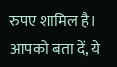रुपए शामिल है।
आपको बता दें, ये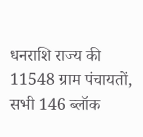धनराशि राज्य की 11548 ग्राम पंचायतों, सभी 146 ब्लॉक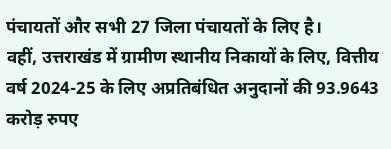पंचायतों और सभी 27 जिला पंचायतों के लिए है।
वहीं, उत्तराखंड में ग्रामीण स्थानीय निकायों के लिए, वित्तीय वर्ष 2024-25 के लिए अप्रतिबंधित अनुदानों की 93.9643 करोड़ रुपए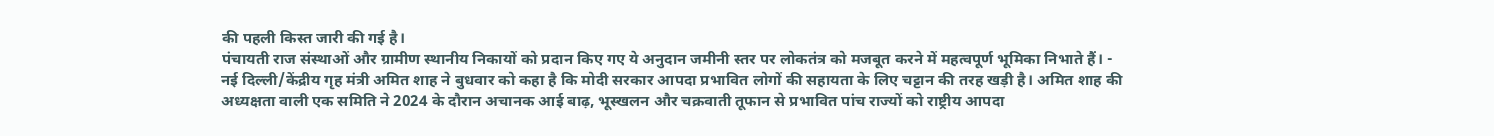की पहली किस्त जारी की गई है।
पंचायती राज संस्थाओं और ग्रामीण स्थानीय निकायों को प्रदान किए गए ये अनुदान जमीनी स्तर पर लोकतंत्र को मजबूत करने में महत्वपूर्ण भूमिका निभाते हैं। -
नई दिल्ली/केंद्रीय गृह मंत्री अमित शाह ने बुधवार को कहा है कि मोदी सरकार आपदा प्रभावित लोगों की सहायता के लिए चट्टान की तरह खड़ी है। अमित शाह की अध्यक्षता वाली एक समिति ने 2024 के दौरान अचानक आई बाढ़, भूस्खलन और चक्रवाती तूफान से प्रभावित पांच राज्यों को राष्ट्रीय आपदा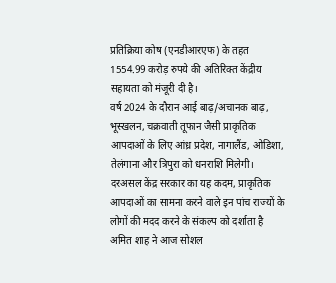प्रतिक्रिया कोष (एनडीआरएफ) के तहत 1554.99 करोड़ रुपये की अतिरिक्त केंद्रीय सहायता को मंजूरी दी है।
वर्ष 2024 के दौरान आई बाढ़/अचानक बाढ़, भूस्खलन, चक्रवाती तूफान जैसी प्राकृतिक आपदाओं के लिए आंध्र प्रदेश, नागालैंड, ओडिशा, तेलंगाना और त्रिपुरा को धनराशि मिलेगी। दरअसल केंद्र सरकार का यह कदम, प्राकृतिक आपदाओं का सामना करने वाले इन पांच राज्यों के लोगों की मदद करने के संकल्प को दर्शाता है
अमित शाह ने आज सोशल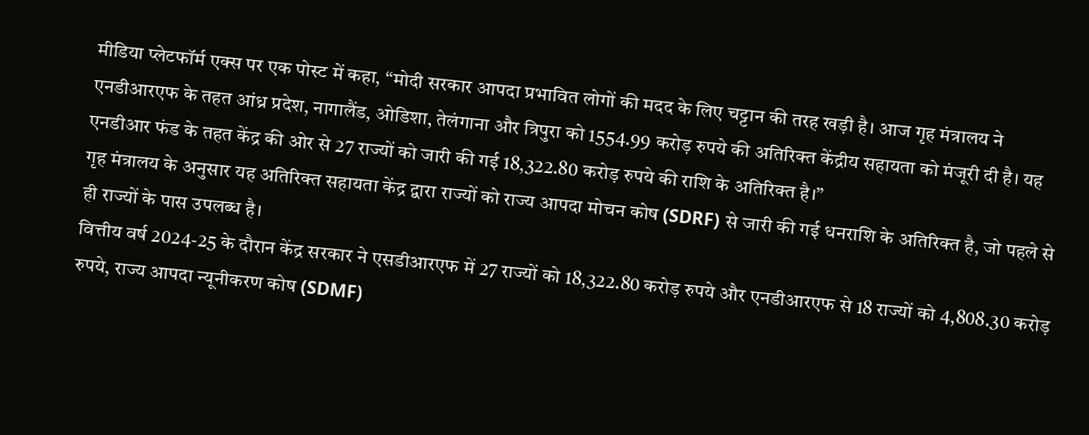मीडिया प्लेटफॉर्म एक्स पर एक पोस्ट में कहा, “मोदी सरकार आपदा प्रभावित लोगों की मदद के लिए चट्टान की तरह खड़ी है। आज गृह मंत्रालय ने एनडीआरएफ के तहत आंध्र प्रदेश, नागालैंड, ओडिशा, तेलंगाना और त्रिपुरा को 1554.99 करोड़ रुपये की अतिरिक्त केंद्रीय सहायता को मंजूरी दी है। यह एनडीआर फंड के तहत केंद्र की ओर से 27 राज्यों को जारी की गई 18,322.80 करोड़ रुपये की राशि के अतिरिक्त है।”
गृह मंत्रालय के अनुसार यह अतिरिक्त सहायता केंद्र द्वारा राज्यों को राज्य आपदा मोचन कोष (SDRF) से जारी की गई धनराशि के अतिरिक्त है, जो पहले से ही राज्यों के पास उपलब्ध है।
वित्तीय वर्ष 2024-25 के दौरान केंद्र सरकार ने एसडीआरएफ में 27 राज्यों को 18,322.80 करोड़ रुपये और एनडीआरएफ से 18 राज्यों को 4,808.30 करोड़ रुपये, राज्य आपदा न्यूनीकरण कोष (SDMF)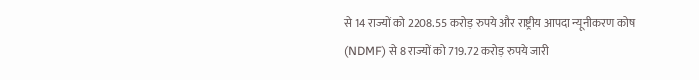से 14 राज्यों को 2208.55 करोड़ रुपये और राष्ट्रीय आपदा न्यूनीकरण कोष (NDMF) से 8 राज्यों को 719.72 करोड़ रुपये जारी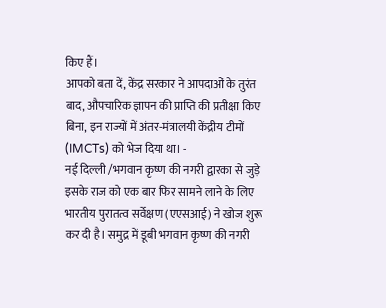किए हैं।
आपको बता दें, केंद्र सरकार ने आपदाओं के तुरंत बाद, औपचारिक ज्ञापन की प्राप्ति की प्रतीक्षा किए बिना, इन राज्यों में अंतर-मंत्रालयी केंद्रीय टीमों (IMCTs) को भेज दिया था। -
नई दिल्ली /भगवान कृष्ण की नगरी द्वारका से जुड़े इसके राज को एक बार फिर सामने लाने के लिए भारतीय पुरातत्व सर्वेक्षण (एएसआई) ने खोज शुरू कर दी है। समुद्र में डूबी भगवान कृष्ण की नगरी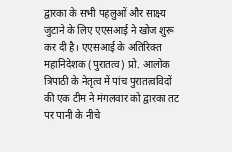द्वारका के सभी पहलुओं और साक्ष्य जुटाने के लिए एएसआई ने खोज शुरू कर दी है। एएसआई के अतिरिक्त महानिदेशक (पुरातत्व) प्रो. आलोक त्रिपाठी के नेतृत्व में पांच पुरातत्वविदों की एक टीम ने मंगलवार को द्वारका तट पर पानी के नीचे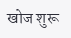खोज शुरू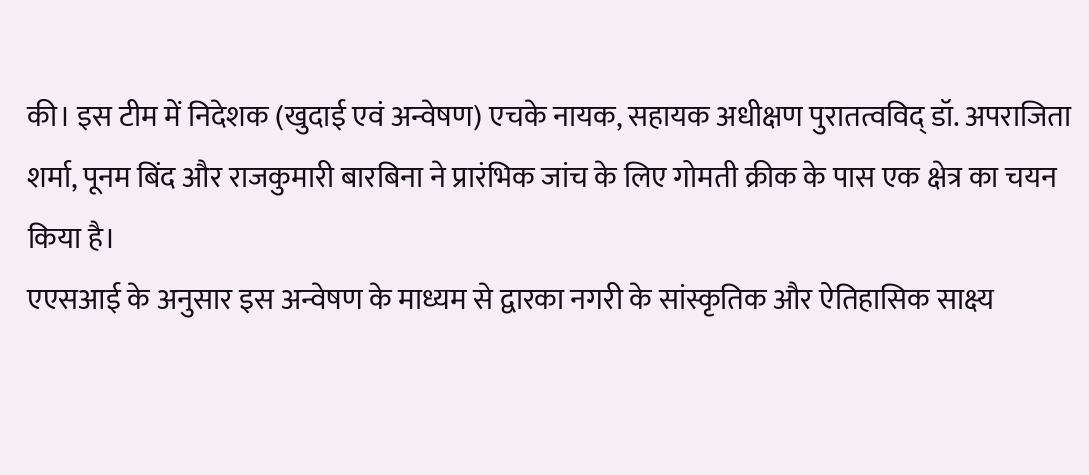की। इस टीम में निदेशक (खुदाई एवं अन्वेषण) एचके नायक, सहायक अधीक्षण पुरातत्वविद् डॉ. अपराजिता शर्मा, पूनम बिंद और राजकुमारी बारबिना ने प्रारंभिक जांच के लिए गोमती क्रीक के पास एक क्षेत्र का चयन किया है।
एएसआई के अनुसार इस अन्वेषण के माध्यम से द्वारका नगरी के सांस्कृतिक और ऐतिहासिक साक्ष्य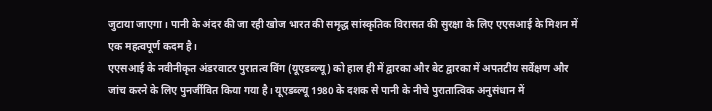जुटाया जाएगा। पानी के अंदर की जा रही खोज भारत की समृद्ध सांस्कृतिक विरासत की सुरक्षा के लिए एएसआई के मिशन में एक महत्वपूर्ण कदम है।
एएसआई के नवीनीकृत अंडरवाटर पुरातत्व विंग (यूएडब्ल्यू) को हाल ही में द्वारका और बेट द्वारका में अपतटीय सर्वेक्षण और जांच करने के लिए पुनर्जीवित किया गया है। यूएडब्ल्यू 1980 के दशक से पानी के नीचे पुरातात्विक अनुसंधान में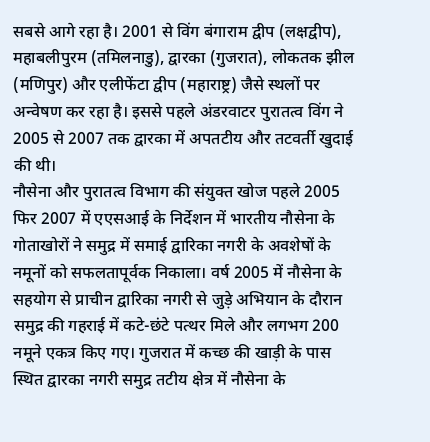सबसे आगे रहा है। 2001 से विंग बंगाराम द्वीप (लक्षद्वीप), महाबलीपुरम (तमिलनाडु), द्वारका (गुजरात), लोकतक झील (मणिपुर) और एलीफेंटा द्वीप (महाराष्ट्र) जैसे स्थलों पर अन्वेषण कर रहा है। इससे पहले अंडरवाटर पुरातत्व विंग ने 2005 से 2007 तक द्वारका में अपतटीय और तटवर्ती खुदाई की थी।
नौसेना और पुरातत्व विभाग की संयुक्त खोज पहले 2005 फिर 2007 में एएसआई के निर्देशन में भारतीय नौसेना के गोताखोरों ने समुद्र में समाई द्वारिका नगरी के अवशेषों के नमूनों को सफलतापूर्वक निकाला। वर्ष 2005 में नौसेना के सहयोग से प्राचीन द्वारिका नगरी से जुड़े अभियान के दौरान समुद्र की गहराई में कटे-छंटे पत्थर मिले और लगभग 200 नमूने एकत्र किए गए। गुजरात में कच्छ की खाड़ी के पास स्थित द्वारका नगरी समुद्र तटीय क्षेत्र में नौसेना के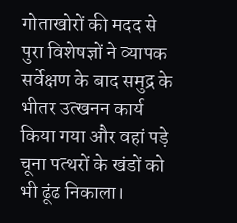गोताखोरों की मदद से पुरा विशेषज्ञों ने व्यापक सर्वेक्षण के बाद समुद्र के भीतर उत्खनन कार्य किया गया और वहां पड़े चूना पत्थरों के खंडों को भी ढूंढ निकाला।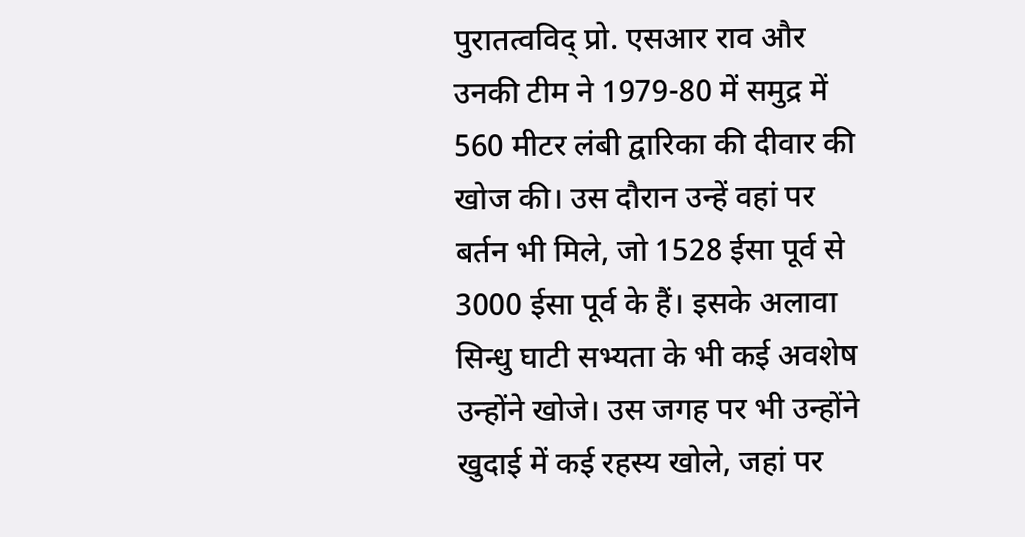पुरातत्वविद् प्रो. एसआर राव और उनकी टीम ने 1979-80 में समुद्र में 560 मीटर लंबी द्वारिका की दीवार की खोज की। उस दौरान उन्हें वहां पर बर्तन भी मिले, जो 1528 ईसा पूर्व से 3000 ईसा पूर्व के हैं। इसके अलावा सिन्धु घाटी सभ्यता के भी कई अवशेष उन्होंने खोजे। उस जगह पर भी उन्होंने खुदाई में कई रहस्य खोले, जहां पर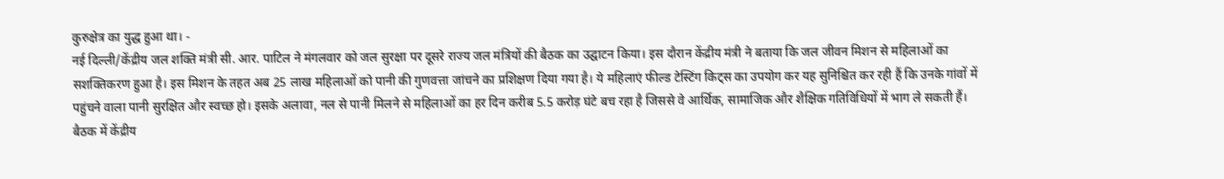कुरुक्षेत्र का युद्ध हुआ था। -
नई दिल्ली/केंद्रीय जल शक्ति मंत्री सी. आर. पाटिल ने मंगलवार को जल सुरक्षा पर दूसरे राज्य जल मंत्रियों की बैठक का उद्घाटन किया। इस दौरान केंद्रीय मंत्री ने बताया कि जल जीवन मिशन से महिलाओं का सशक्तिकरण हुआ है। इस मिशन के तहत अब 25 लाख महिलाओं को पानी की गुणवत्ता जांचने का प्रशिक्षण दिया गया है। ये महिलाएं फील्ड टेस्टिंग किट्स का उपयोग कर यह सुनिश्चित कर रही हैं कि उनके गांवों में पहुंचने वाला पानी सुरक्षित और स्वच्छ हो। इसके अलावा, नल से पानी मिलने से महिलाओं का हर दिन करीब 5.5 करोड़ घंटे बच रहा है जिससे वे आर्थिक, सामाजिक और शैक्षिक गतिविधियों में भाग ले सकती हैं।
बैठक में केंद्रीय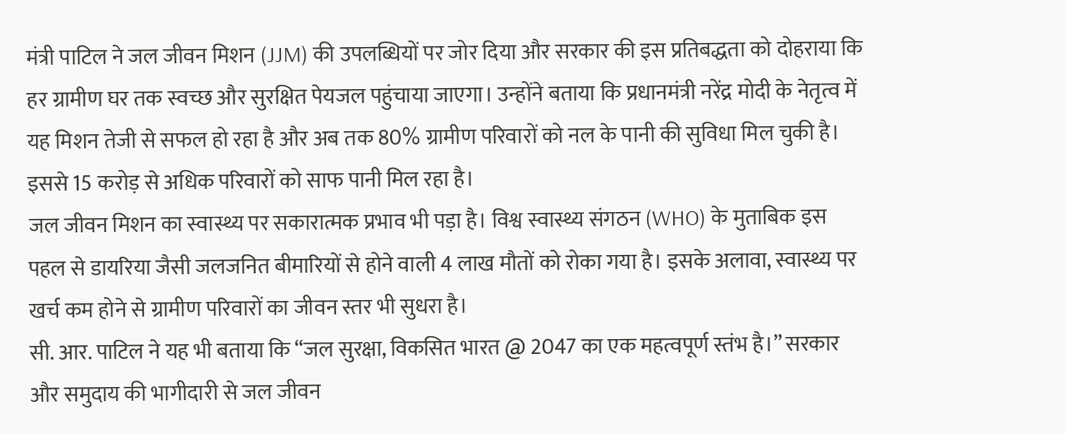मंत्री पाटिल ने जल जीवन मिशन (JJM) की उपलब्धियों पर जोर दिया और सरकार की इस प्रतिबद्धता को दोहराया कि हर ग्रामीण घर तक स्वच्छ और सुरक्षित पेयजल पहुंचाया जाएगा। उन्होंने बताया कि प्रधानमंत्री नरेंद्र मोदी के नेतृत्व में यह मिशन तेजी से सफल हो रहा है और अब तक 80% ग्रामीण परिवारों को नल के पानी की सुविधा मिल चुकी है। इससे 15 करोड़ से अधिक परिवारों को साफ पानी मिल रहा है।
जल जीवन मिशन का स्वास्थ्य पर सकारात्मक प्रभाव भी पड़ा है। विश्व स्वास्थ्य संगठन (WHO) के मुताबिक इस पहल से डायरिया जैसी जलजनित बीमारियों से होने वाली 4 लाख मौतों को रोका गया है। इसके अलावा, स्वास्थ्य पर खर्च कम होने से ग्रामीण परिवारों का जीवन स्तर भी सुधरा है।
सी. आर. पाटिल ने यह भी बताया कि “जल सुरक्षा, विकसित भारत @ 2047 का एक महत्वपूर्ण स्तंभ है।” सरकार और समुदाय की भागीदारी से जल जीवन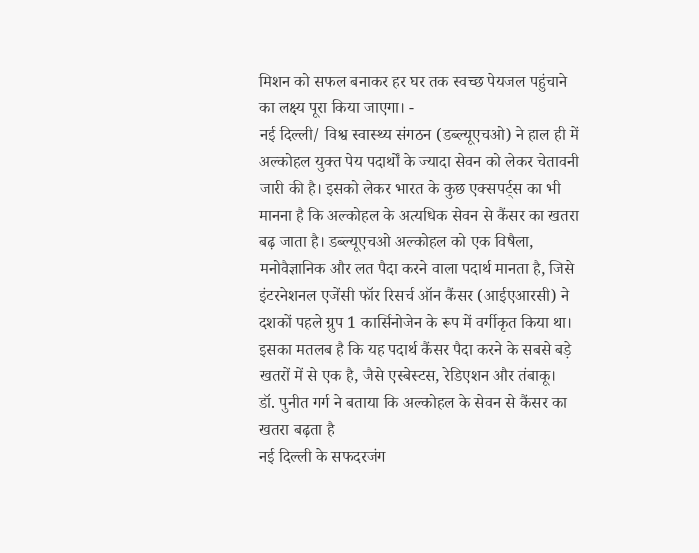मिशन को सफल बनाकर हर घर तक स्वच्छ पेयजल पहुंचाने का लक्ष्य पूरा किया जाएगा। -
नई दिल्ली/ विश्व स्वास्थ्य संगठन (डब्ल्यूएचओ) ने हाल ही में अल्कोहल युक्त पेय पदार्थों के ज्यादा सेवन को लेकर चेतावनी जारी की है। इसको लेकर भारत के कुछ एक्सपर्ट्स का भी मानना है कि अल्कोहल के अत्यधिक सेवन से कैंसर का खतरा बढ़ जाता है। डब्ल्यूएचओ अल्कोहल को एक विषैला, मनोवैज्ञानिक और लत पैदा करने वाला पदार्थ मानता है, जिसे इंटरनेशनल एजेंसी फॉर रिसर्च ऑन कैंसर (आईएआरसी) ने दशकों पहले ग्रुप 1 कार्सिनोजेन के रूप में वर्गीकृत किया था। इसका मतलब है कि यह पदार्थ कैंसर पैदा करने के सबसे बड़े खतरों में से एक है, जैसे एस्बेस्टस, रेडिएशन और तंबाकू।
डॉ. पुनीत गर्ग ने बताया कि अल्कोहल के सेवन से कैंसर का खतरा बढ़ता है
नई दिल्ली के सफदरजंग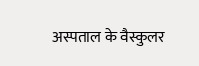अस्पताल के वैस्कुलर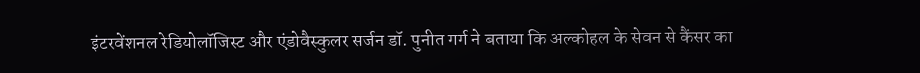इंटरवेंशनल रेडियोलॉजिस्ट और एंडोवैस्कुलर सर्जन डॉ. पुनीत गर्ग ने बताया कि अल्कोहल के सेवन से कैंसर का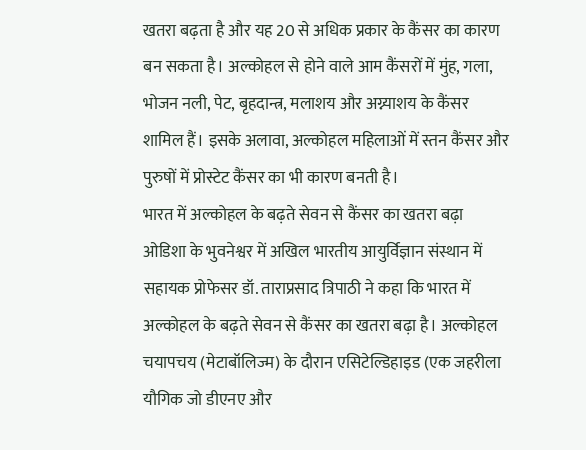खतरा बढ़ता है और यह 20 से अधिक प्रकार के कैंसर का कारण बन सकता है। अल्कोहल से होने वाले आम कैंसरों में मुंह, गला, भोजन नली, पेट, बृहदान्त्र, मलाशय और अग्न्याशय के कैंसर शामिल हैं। इसके अलावा, अल्कोहल महिलाओं में स्तन कैंसर और पुरुषों में प्रोस्टेट कैंसर का भी कारण बनती है।
भारत में अल्कोहल के बढ़ते सेवन से कैंसर का खतरा बढ़ा
ओडिशा के भुवनेश्वर में अखिल भारतीय आयुर्विज्ञान संस्थान में सहायक प्रोफेसर डॉ. ताराप्रसाद त्रिपाठी ने कहा कि भारत में अल्कोहल के बढ़ते सेवन से कैंसर का खतरा बढ़ा है। अल्कोहल चयापचय (मेटाबॉलिज्म) के दौरान एसिटेल्डिहाइड (एक जहरीला यौगिक जो डीएनए और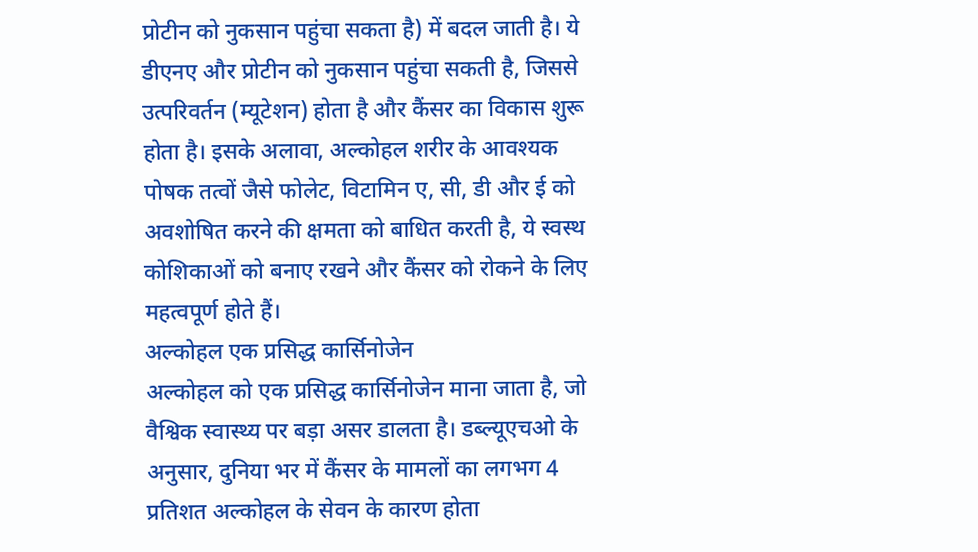प्रोटीन को नुकसान पहुंचा सकता है) में बदल जाती है। ये डीएनए और प्रोटीन को नुकसान पहुंचा सकती है, जिससे उत्परिवर्तन (म्यूटेशन) होता है और कैंसर का विकास शुरू होता है। इसके अलावा, अल्कोहल शरीर के आवश्यक पोषक तत्वों जैसे फोलेट, विटामिन ए, सी, डी और ई को अवशोषित करने की क्षमता को बाधित करती है, ये स्वस्थ कोशिकाओं को बनाए रखने और कैंसर को रोकने के लिए महत्वपूर्ण होते हैं।
अल्कोहल एक प्रसिद्ध कार्सिनोजेन
अल्कोहल को एक प्रसिद्ध कार्सिनोजेन माना जाता है, जो वैश्विक स्वास्थ्य पर बड़ा असर डालता है। डब्ल्यूएचओ के अनुसार, दुनिया भर में कैंसर के मामलों का लगभग 4 प्रतिशत अल्कोहल के सेवन के कारण होता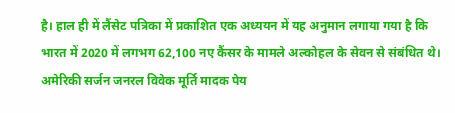है। हाल ही में लैंसेट पत्रिका में प्रकाशित एक अध्ययन में यह अनुमान लगाया गया है कि भारत में 2020 में लगभग 62,100 नए कैंसर के मामले अल्कोहल के सेवन से संबंधित थे।
अमेरिकी सर्जन जनरल विवेक मूर्ति मादक पेय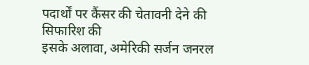पदार्थों पर कैंसर की चेतावनी देने की सिफारिश की
इसके अलावा, अमेरिकी सर्जन जनरल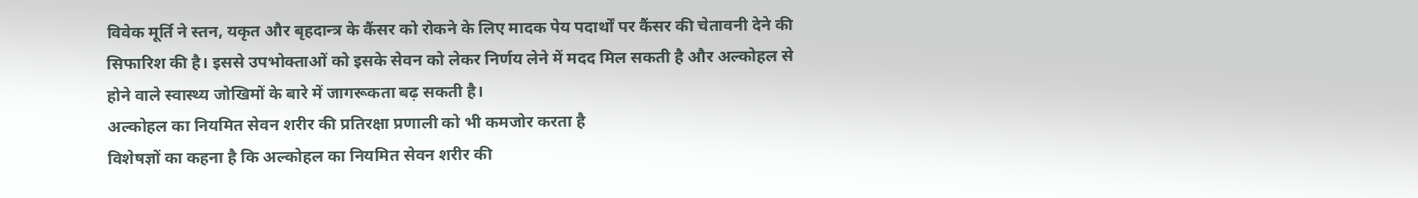विवेक मूर्ति ने स्तन, यकृत और बृहदान्त्र के कैंसर को रोकने के लिए मादक पेय पदार्थों पर कैंसर की चेतावनी देने की सिफारिश की है। इससे उपभोक्ताओं को इसके सेवन को लेकर निर्णय लेने में मदद मिल सकती है और अल्कोहल से होने वाले स्वास्थ्य जोखिमों के बारे में जागरूकता बढ़ सकती है।
अल्कोहल का नियमित सेवन शरीर की प्रतिरक्षा प्रणाली को भी कमजोर करता है
विशेषज्ञों का कहना है कि अल्कोहल का नियमित सेवन शरीर की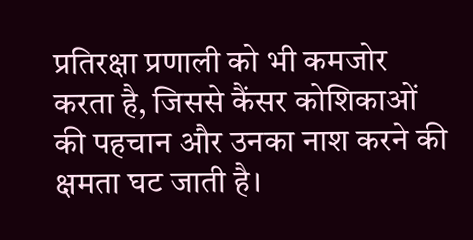प्रतिरक्षा प्रणाली को भी कमजोर करता है, जिससे कैंसर कोशिकाओं की पहचान और उनका नाश करने की क्षमता घट जाती है।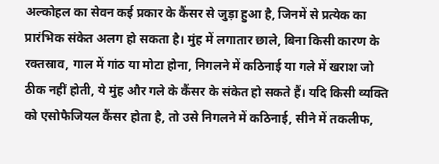अल्कोहल का सेवन कई प्रकार के कैंसर से जुड़ा हुआ है, जिनमें से प्रत्येक का प्रारंभिक संकेत अलग हो सकता है। मुंह में लगातार छाले, बिना किसी कारण के रक्तस्राव, गाल में गांठ या मोटा होना, निगलने में कठिनाई या गले में खराश जो ठीक नहीं होती, ये मुंह और गले के कैंसर के संकेत हो सकते हैं। यदि किसी व्यक्ति को एसोफैजियल कैंसर होता है, तो उसे निगलने में कठिनाई, सीने में तकलीफ,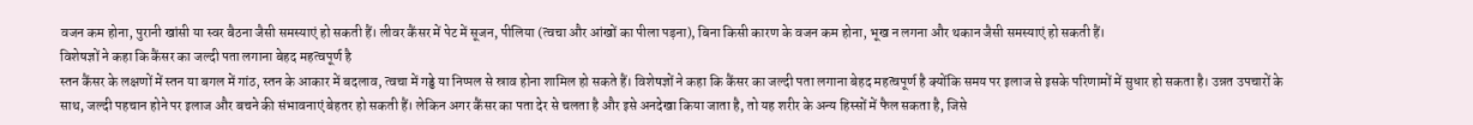वजन कम होना, पुरानी खांसी या स्वर बैठना जैसी समस्याएं हो सकती हैं। लीवर कैंसर में पेट में सूजन, पीलिया (त्वचा और आंखों का पीला पड़ना), बिना किसी कारण के वजन कम होना, भूख न लगना और थकान जैसी समस्याएं हो सकती हैं।
विशेषज्ञों ने कहा कि कैंसर का जल्दी पता लगाना बेहद महत्वपूर्ण है
स्तन कैंसर के लक्षणों में स्तन या बगल में गांठ, स्तन के आकार में बदलाव, त्वचा में गड्ढे या निप्पल से स्राव होना शामिल हो सकते हैं। विशेषज्ञों ने कहा कि कैंसर का जल्दी पता लगाना बेहद महत्वपूर्ण है क्योंकि समय पर इलाज से इसके परिणामों में सुधार हो सकता है। उन्नत उपचारों के साथ, जल्दी पहचान होने पर इलाज और बचने की संभावनाएं बेहतर हो सकती हैं। लेकिन अगर कैंसर का पता देर से चलता है और इसे अनदेखा किया जाता है, तो यह शरीर के अन्य हिस्सों में फैल सकता है, जिसे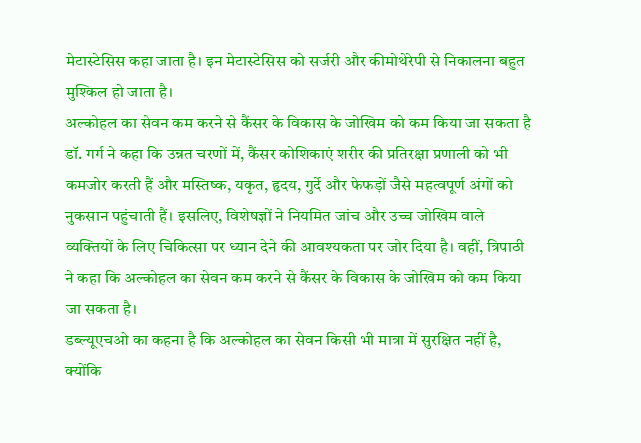मेटास्टेसिस कहा जाता है। इन मेटास्टेसिस को सर्जरी और कीमोथेरेपी से निकालना बहुत मुश्किल हो जाता है।
अल्कोहल का सेवन कम करने से कैंसर के विकास के जोखिम को कम किया जा सकता है
डॉ. गर्ग ने कहा कि उन्नत चरणों में, कैंसर कोशिकाएं शरीर की प्रतिरक्षा प्रणाली को भी कमजोर करती हैं और मस्तिष्क, यकृत, हृदय, गुर्दे और फेफड़ों जैसे महत्वपूर्ण अंगों को नुकसान पहुंचाती हैं। इसलिए, विशेषज्ञों ने नियमित जांच और उच्च जोखिम वाले व्यक्तियों के लिए चिकित्सा पर ध्यान देने की आवश्यकता पर जोर दिया है। वहीं, त्रिपाठी ने कहा कि अल्कोहल का सेवन कम करने से कैंसर के विकास के जोखिम को कम किया जा सकता है।
डब्ल्यूएचओ का कहना है कि अल्कोहल का सेवन किसी भी मात्रा में सुरक्षित नहीं है, क्योंकि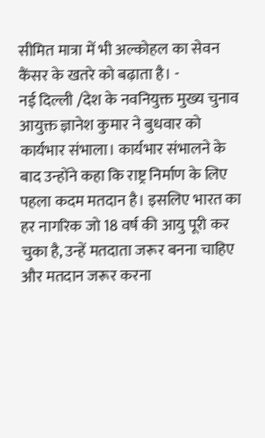सीमित मात्रा में भी अल्कोहल का सेवन कैंसर के खतरे को बढ़ाता है। -
नई दिल्ली /देश के नवनियुक्त मुख्य चुनाव आयुक्त ज्ञानेश कुमार ने बुधवार को कार्यभार संभाला। कार्यभार संभालने के बाद उन्होंने कहा कि राष्ट्र निर्माण के लिए पहला कदम मतदान है। इसलिए भारत का हर नागरिक जो 18 वर्ष की आयु पूरी कर चुका है, उन्हें मतदाता जरूर बनना चाहिए और मतदान जरूर करना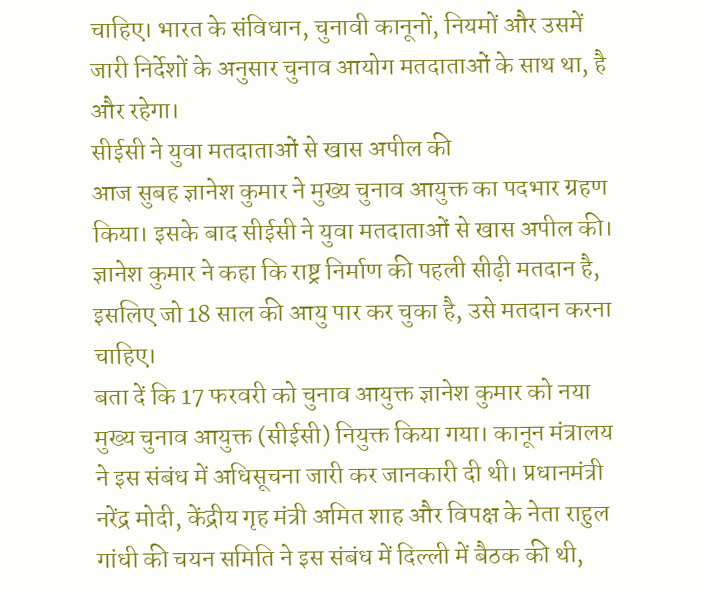चाहिए। भारत के संविधान, चुनावी कानूनों, नियमों और उसमें जारी निर्देशों के अनुसार चुनाव आयोग मतदाताओं के साथ था, है और रहेगा।
सीईसी ने युवा मतदाताओं से खास अपील की
आज सुबह ज्ञानेश कुमार ने मुख्य चुनाव आयुक्त का पदभार ग्रहण किया। इसके बाद सीईसी ने युवा मतदाताओं से खास अपील की। ज्ञानेश कुमार ने कहा कि राष्ट्र निर्माण की पहली सीढ़ी मतदान है, इसलिए जो 18 साल की आयु पार कर चुका है, उसे मतदान करना चाहिए।
बता दें कि 17 फरवरी को चुनाव आयुक्त ज्ञानेश कुमार को नया मुख्य चुनाव आयुक्त (सीईसी) नियुक्त किया गया। कानून मंत्रालय ने इस संबंध में अधिसूचना जारी कर जानकारी दी थी। प्रधानमंत्री नरेंद्र मोदी, केंद्रीय गृह मंत्री अमित शाह और विपक्ष के नेता राहुल गांधी की चयन समिति ने इस संबंध में दिल्ली में बैठक की थी,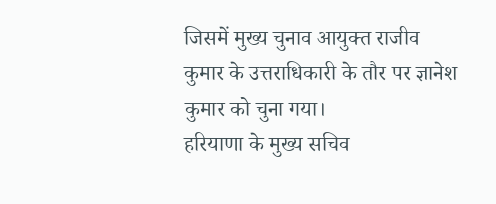जिसमें मुख्य चुनाव आयुक्त राजीव कुमार के उत्तराधिकारी के तौर पर ज्ञानेश कुमार को चुना गया।
हरियाणा के मुख्य सचिव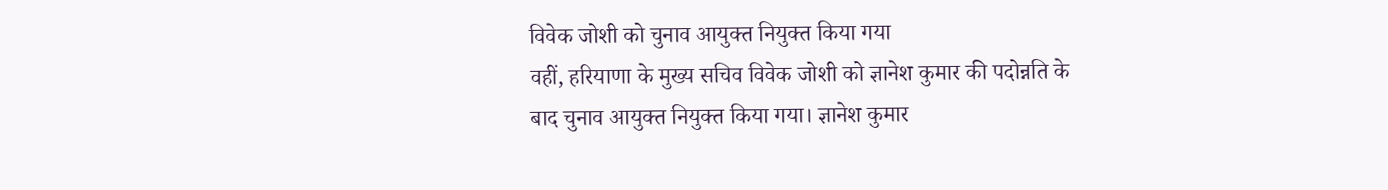विवेक जोशी को चुनाव आयुक्त नियुक्त किया गया
वहीं, हरियाणा के मुख्य सचिव विवेक जोशी को ज्ञानेश कुमार की पदोन्नति के बाद चुनाव आयुक्त नियुक्त किया गया। ज्ञानेश कुमार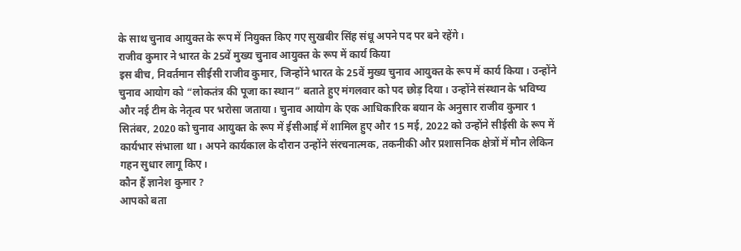के साथ चुनाव आयुक्त के रूप में नियुक्त किए गए सुखबीर सिंह संधू अपने पद पर बने रहेंगे।
राजीव कुमार ने भारत के 25वें मुख्य चुनाव आयुक्त के रूप में कार्य किया
इस बीच, निवर्तमान सीईसी राजीव कुमार, जिन्होंने भारत के 25वें मुख्य चुनाव आयुक्त के रूप में कार्य किया। उन्होंने चुनाव आयोग को “लोकतंत्र की पूजा का स्थान” बताते हुए मंगलवार को पद छोड़ दिया। उन्होंने संस्थान के भविष्य और नई टीम के नेतृत्व पर भरोसा जताया। चुनाव आयोग के एक आधिकारिक बयान के अनुसार राजीव कुमार 1 सितंबर, 2020 को चुनाव आयुक्त के रूप में ईसीआई में शामिल हुए और 15 मई, 2022 को उन्होंने सीईसी के रूप में कार्यभार संभाला था। अपने कार्यकाल के दौरान उन्होंने संरचनात्मक, तकनीकी और प्रशासनिक क्षेत्रों में मौन लेकिन गहन सुधार लागू किए।
कौन हैं ज्ञानेश कुमार ?
आपको बता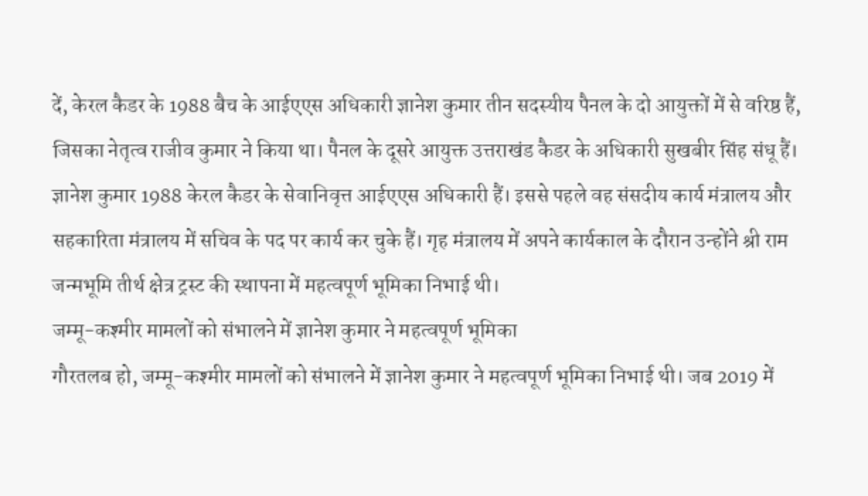दें, केरल कैडर के 1988 बैच के आईएएस अधिकारी ज्ञानेश कुमार तीन सदस्यीय पैनल के दो आयुक्तों में से वरिष्ठ हैं, जिसका नेतृत्व राजीव कुमार ने किया था। पैनल के दूसरे आयुक्त उत्तराखंड कैडर के अधिकारी सुखबीर सिंह संधू हैं।
ज्ञानेश कुमार 1988 केरल कैडर के सेवानिवृत्त आईएएस अधिकारी हैं। इससे पहले वह संसदीय कार्य मंत्रालय और सहकारिता मंत्रालय में सचिव के पद पर कार्य कर चुके हैं। गृह मंत्रालय में अपने कार्यकाल के दौरान उन्होंने श्री राम जन्मभूमि तीर्थ क्षेत्र ट्रस्ट की स्थापना में महत्वपूर्ण भूमिका निभाई थी।
जम्मू-कश्मीर मामलों को संभालने में ज्ञानेश कुमार ने महत्वपूर्ण भूमिका
गौरतलब हो, जम्मू-कश्मीर मामलों को संभालने में ज्ञानेश कुमार ने महत्वपूर्ण भूमिका निभाई थी। जब 2019 में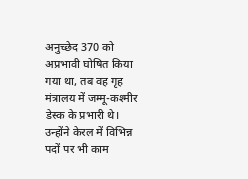अनुच्छेद 370 को अप्रभावी घोषित किया गया था, तब वह गृह मंत्रालय में जम्मू-कश्मीर डेस्क के प्रभारी थे।
उन्होंने केरल में विभिन्न पदों पर भी काम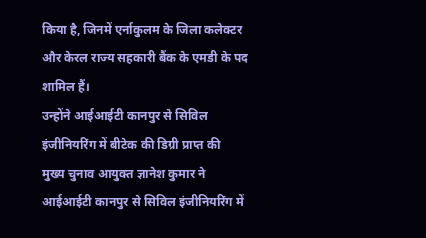किया है, जिनमें एर्नाकुलम के जिला कलेक्टर और केरल राज्य सहकारी बैंक के एमडी के पद शामिल हैं।
उन्होंने आईआईटी कानपुर से सिविल इंजीनियरिंग में बीटेक की डिग्री प्राप्त की
मुख्य चुनाव आयुक्त ज्ञानेश कुमार ने आईआईटी कानपुर से सिविल इंजीनियरिंग में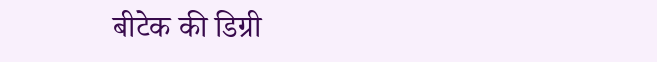बीटेक की डिग्री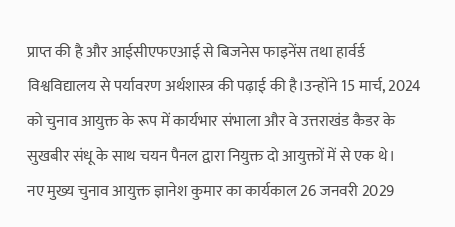प्राप्त की है और आईसीएफएआई से बिजनेस फाइनेंस तथा हार्वर्ड विश्वविद्यालय से पर्यावरण अर्थशास्त्र की पढ़ाई की है।उन्होंने 15 मार्च, 2024 को चुनाव आयुक्त के रूप में कार्यभार संभाला और वे उत्तराखंड कैडर के सुखबीर संधू के साथ चयन पैनल द्वारा नियुक्त दो आयुक्तों में से एक थे।
नए मुख्य चुनाव आयुक्त ज्ञानेश कुमार का कार्यकाल 26 जनवरी 2029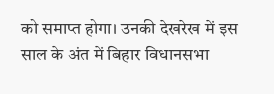को समाप्त होगा। उनकी देखरेख में इस साल के अंत में बिहार विधानसभा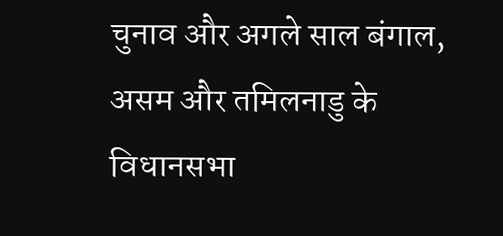चुनाव और अगले साल बंगाल, असम और तमिलनाडु के विधानसभा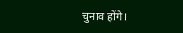चुनाव होंगे।